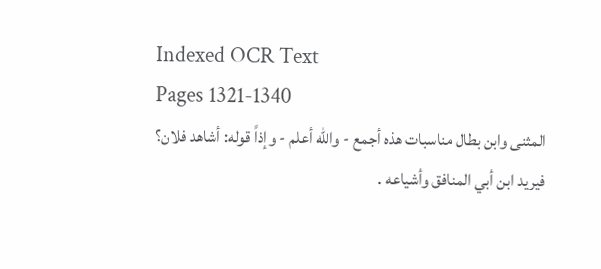Indexed OCR Text
Pages 1321-1340
المثنى وابن بطال مناسبات هذه أجمع - والله أعلم - وإذاً قوله: أشاهد فلان؟ فيريد ابن أبي المنافق وأشياعه .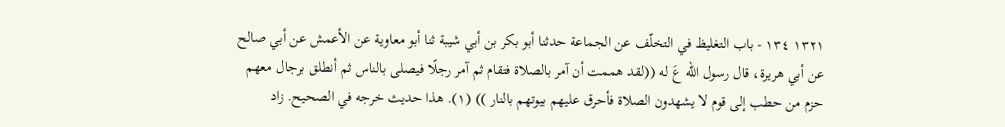١٣٢١ ١٣٤ - باب التغليظ في التخلّف عن الجماعة حدثنا أبو بكر بن أبي شيبة ثنا أبو معاوية عن الأعمش عن أبي صالح عن أبي هريرة، قال رسول الله عَ له ((لقد هممت أن آمر بالصلاة فتقام ثم آمر رجلًا فيصلى بالناس ثم أنطلق برجال معهم حزم من حطب إلى قوم لا يشهدون الصلاة فأحرق عليهم بيوتهم بالنار )) (١). هذا حديث خرجه في الصحيح. زاد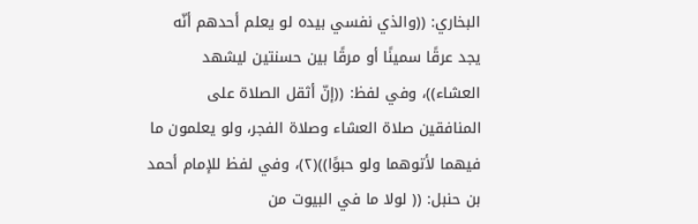البخاري: ((والذي نفسي بيده لو يعلم أحدهم أنّه يجد عرقًا سمينًا أو مرقًا بين حسنتين ليشهد العشاء))، وفي لفظ: ((إنّ أثقل الصلاة على المنافقين صلاة العشاء وصلاة الفجر، ولو يعلمون ما فيهما لأتوهما ولو حبوًا))(٢)، وفي لفظ للإمام أحمد بن حنبل: (( لولا ما في البيوت من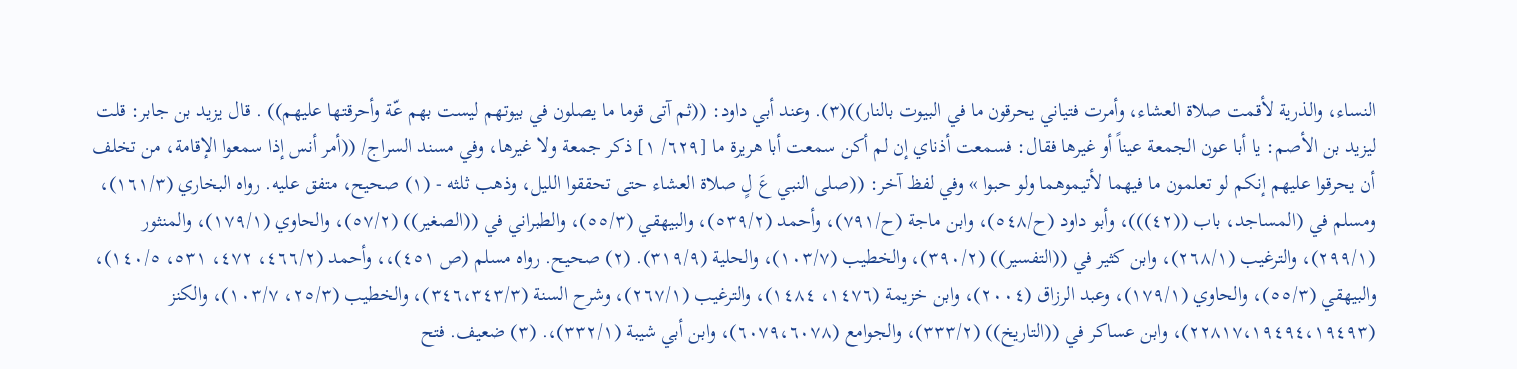النساء، والذرية لأقمت صلاة العشاء، وأمرت فتياني يحرقون ما في البيوت بالنار))(٣). وعند أبي داود: ((ثم آتى قوما ما يصلون في بيوتهم ليست بهم عّة وأحرقتها عليهم)) . قال يزيد بن جابر: قلت ليزيد بن الأصم: يا أبا عون الجمعة عيناً أو غيرها فقال: فسمعت أذناي إن لم أكن سمعت أبا هريرة ما [٦٢٩/ ١] ذكر جمعة ولا غيرها، وفي مسند السراج/ ((أمر أنس إذا سمعوا الإقامة، من تخلف أن يحرقوا عليهم إنكم لو تعلمون ما فيهما لأتيموهما ولو حبوا » وفي لفظ آخر: ((صلى النبي عَ لٍ صلاة العشاء حتى تحققوا الليل، وذهب ثلثه - (١) صحيح، متفق عليه. رواه البخاري (١٦١/٣)، ومسلم في (المساجد، باب ((٤٢)))، وأبو داود (ح/٥٤٨)، وابن ماجة (ح/٧٩١)، وأحمد (٥٣٩/٢)، والبيهقي (٥٥/٣)، والطبراني في ((الصغير)) (٥٧/٢)، والحاوي (١٧٩/١)، والمنثور (٢٩٩/١)، والترغيب (٢٦٨/١)، وابن كثير في ((التفسير)) (٣٩٠/٢)، والخطيب (١٠٣/٧)، والحلية (٣١٩/٩). (٢) صحيح. رواه مسلم (ص ٤٥١)،، وأحمد (٤٦٦/٢، ٤٧٢، ٥٣١، ١٤٠/٥)، والبيهقي (٥٥/٣)، والحاوي (١٧٩/١)، وعبد الرزاق (٢٠٠٤)، وابن خزيمة (١٤٧٦، ١٤٨٤)، والترغيب (٢٦٧/١)، وشرح السنة (٣٤٦،٣٤٣/٣)، والخطيب (٢٥/٣، ١٠٣/٧)، والكنز (٢٢٨١٧،١٩٤٩٤،١٩٤٩٣)، وابن عساكر في ((التاريخ)) (٣٣٣/٢)، والجوامع (٦٠٧٩،٦٠٧٨)، وابن أبي شيبة (٣٣٢/١)،. (٣) ضعيف. فتح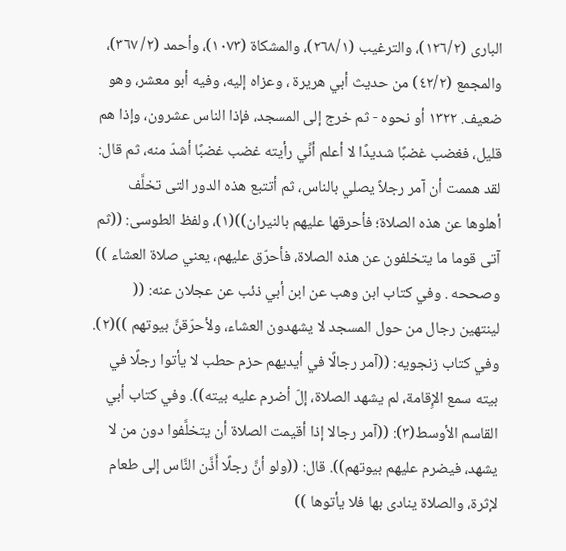البارى (١٢٦/٢)، والترغيب (٢٦٨/١)، والمشكاة (١٠٧٣)، وأحمد (٢/ ٣٦٧)، والمجمع (٤٢/٢) من حديث أبي هريرة ، وعزاه إليه، وفيه أبو معشر، وهو ضعيف. ١٣٢٢ أو نحوه - ثم خرج إلى المسجد، فإذا الناس عشرون، وإذا هم قليل، فغضب غضبًا شديدًا لا أعلم أنِّي رأيته غضب غضبًا أشدّ منه، ثم قال: لقد هممت أن آمر رجلاً يصلي بالناس، ثم أتتبع هذه الدور التى تخلَّف أهلوها عن هذه الصلاة؛ فأحرقها عليهم بالنيران))(١)، ولفظ الطوسى: ((ثم آتى قوما ما يتخلفون عن هذه الصلاة، فأحرّق عليهم، يعني صلاة العشاء )) وصححه . وفي كتاب ابن وهب عن ابن أبي ذئب عن عجلان عنه: (( لينتهين رجال من حول المسجد لا يشهدون العشاء، ولأحرّقنَّ بيوتهم ))(٢). وفي كتاب زنجويه: ((آمر رجالًا في أيديهم حزم حطب لا يأتوا رجلًا في بيته سمع الإِقامة، لم يشهد الصلاة، إلّ أضرم عليه بيته)). وفي كتاب أبي القاسم الأوسط(٣): ((آمر رجالا إذا أقيمت الصلاة أن يتخلَّفوا دون من لا يشهد، فيضرم عليهم بيوتهم)). قال: ((ولو أنَّ رجلًا أَذَّن النَّاس إلى طعام لإثرة، والصلاة ينادى بها فلا يأتوها ))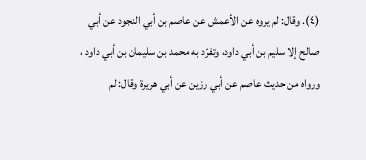(٤). وقال: لم يروه عن الأعمش عن عاصم بن أبي النجود عن أبي صالح إلا سليم بن أبي داود، وتفرّد به محمد بن سليمان بن أبي داود ، ورواه من حديث عاصم عن أبي رزين عن أبي هريرة وقال: لم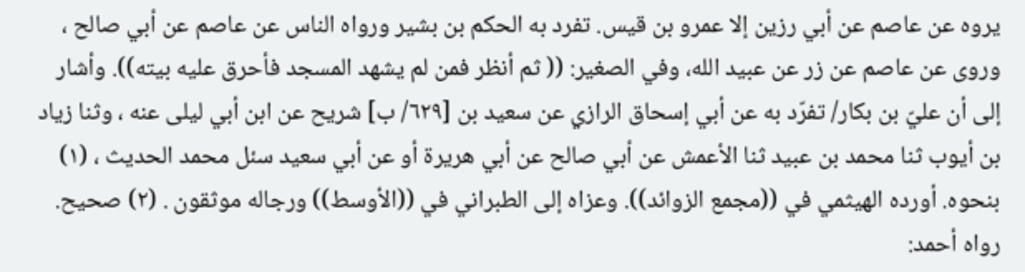يروه عن عاصم عن أبي رزين إلا عمرو بن قيس. تفرد به الحكم بن بشير ورواه الناس عن عاصم عن أبي صالح ، وروى عن عاصم عن زر عن عبيد الله، وفي الصغير: (( ثم أنظر فمن لم يشهد المسجد فأحرق عليه بيته)). وأشار إلى أن عليّ بن بكار/ تفرّد به عن أبي إسحاق الرازي عن سعيد بن [٦٢٩/ ب] شريح عن ابن أبي ليلى عنه ، وثنا زياد بن أيوب ثنا محمد بن عبيد ثنا الأعمش عن أبي صالح عن أبي هريرة أو عن أبي سعيد سئل محمد الحديث ، (١) بنحوه. أورده الهيثمي في ((مجمع الزوائد)). وعزاه إلى الطبراني في ((الأوسط)) ورجاله موثقون . (٢) صحيح. رواه أحمد: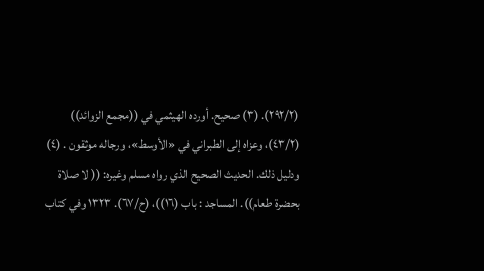(٢٩٢/٢). (٣) صحيح. أورده الهيثمي في ((مجمع الزوائد)) (٤٣/٢)، وعزاه إلى الطبراني في «الأوسط»، ورجاله موثقون . (٤) ودليل ذلك. الحديث الصحيح الذي رواه مسلم وغيره: (( لا صلاة بحضرة طعام)). المساجد : باب (١٦))، (ح/٦٧). ١٣٢٣ وفي كتاب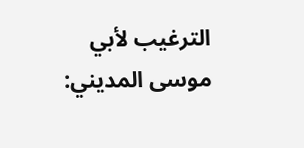الترغيب لأبي موسى المديني: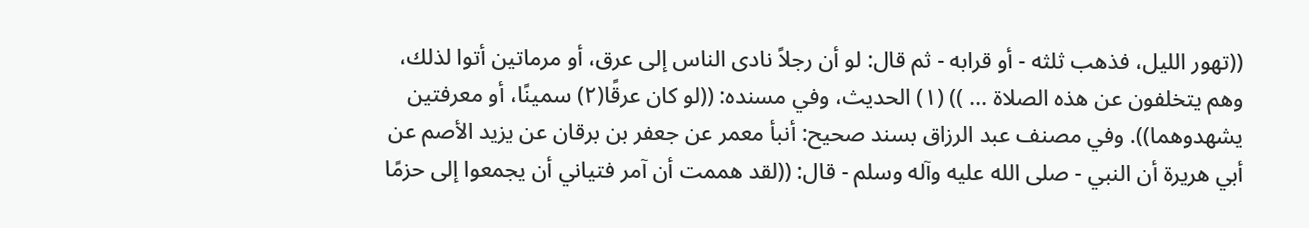((تهور الليل، فذهب ثلثه - أو قرابه - ثم قال: لو أن رجلاً نادى الناس إلى عرق، أو مرماتين أتوا لذلك، وهم يتخلفون عن هذه الصلاة ... )) (١) الحديث، وفي مسنده: ((لو كان عرقًا(٢) سمينًا، أو معرفتين يشهدوهما)). وفي مصنف عبد الرزاق بسند صحيح: أنبأ معمر عن جعفر بن برقان عن يزيد الأصم عن أبي هريرة أن النبي - صلى الله عليه وآله وسلم - قال: ((لقد هممت أن آمر فتياني أن يجمعوا إلى حزمًا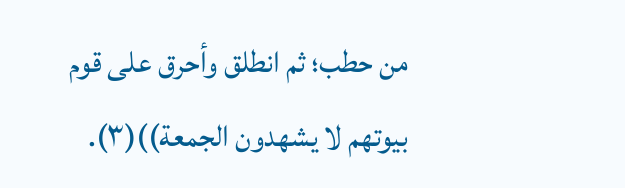من حطب؛ ثم انطلق وأحرق على قوم بيوتهم لا يشهدون الجمعة))(٣).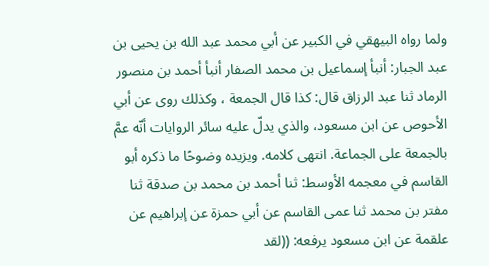ولما رواه البيهقي في الكبير عن أبي محمد عبد الله بن يحيى بن عبد الجبار: أنبأ إسماعيل بن محمد الصفار أنبأ أحمد بن منصور الرماد ثنا عبد الرزاق قال: كذا قال الجمعة ، وكذلك روى عن أبي الأحوص عن ابن مسعود، والذي يدلّ عليه سائر الروايات أنّه عمَّ بالجمعة على الجماعة. انتهى كلامه. ويزيده وضوحًا ما ذكره أبو القاسم في معجمه الأوسط: ثنا أحمد بن محمد بن صدقة ثنا مفتر بن محمد ثنا عمى القاسم عن أبي حمزة عن إبراهيم عن علقمة عن ابن مسعود يرفعه: ((لقد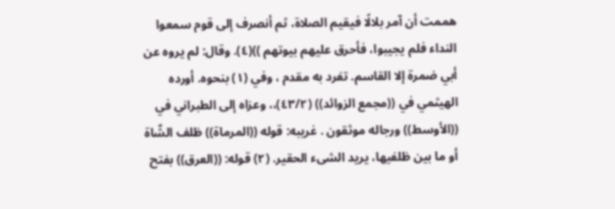هممت أن آمر بلالًا فيقيم الصلاة، ثم أنصرف إلى قوم سمعوا النداء فلم يجيبوا، فأحرق عليهم بيوتهم ))(٤). وقال: لم يروه عن أبي ضمرة إلا القاسم. تفرد به مقدم ، وفي (١) بنحوه. أورده الهيثمي في ((مجمع الزوائد)) (٤٣/٢)،، وعزاه إلى الطبراني في ((الأوسط)) ورجاله موثقون . غريبه: قوله ((المرماة)) ظلف الشّاة أو ما بين ظلفيها، يريد الشىء الحقير. (٢) قوله: ((العرق)) بفتح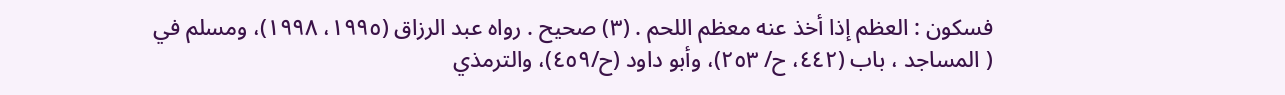فسكون : العظم إذا أخذ عنه معظم اللحم . (٣) صحيح . رواه عبد الرزاق (١٩٩٥، ١٩٩٨)، ومسلم في ( المساجد ، باب (٤٤٢، ح/ ٢٥٣)، وأبو داود (ح/٤٥٩)، والترمذي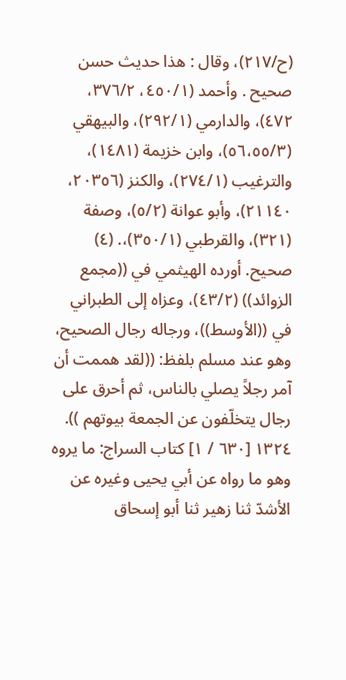(ح/٢١٧)، وقال : هذا حديث حسن صحيح . وأحمد (٤٥٠/١، ٣٧٦/٢، ٤٧٢)، والدارمي (٢٩٢/١)، والبيهقي (٥٦،٥٥/٣)، وابن خزيمة (١٤٨١)، والترغيب (٢٧٤/١)، والكنز (٢٠٣٥٦، ٢١١٤٠)، وأبو عوانة (٥/٢)، وصفة (٣٢١)، والقرطبي (٣٥٠/١)،. (٤) صحيح. أورده الهيثمي في ((مجمع الزوائد)) (٤٣/٢)، وعزاه إلى الطبراني في ((الأوسط))، ورجاله رجال الصحيح، وهو عند مسلم بلفظ: ((لقد هممت أن آمر رجلاً يصلي بالناس، ثم أحرق على رجال يتخلّفون عن الجمعة بيوتهم )). ١٣٢٤ [٦٣٠ / ١] كتاب السراج: ما يروه وهو ما رواه عن أبي يحيى وغيره عن الأشدّ ثنا زهير ثنا أبو إسحاق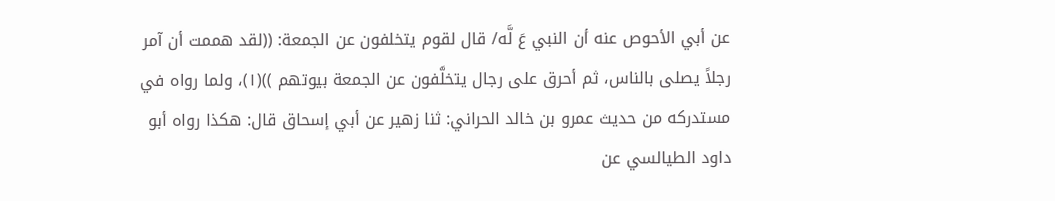عن أبي الأحوص عنه أن النبي عَ لَّه/ قال لقوم يتخلفون عن الجمعة: ((لقد هممت أن آمر رجلاً يصلى بالناس، ثم أحرق على رجال يتخلَّفون عن الجمعة بيوتهم ))(١)، ولما رواه في مستدركه من حديث عمرو بن خالد الحراني: ثنا زهير عن أبي إسحاق قال: هكذا رواه أبو داود الطيالسي عن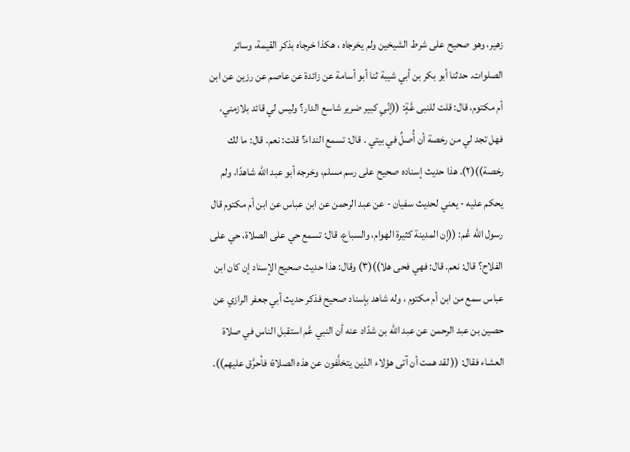زهير، وهو صحيح على شرط الشيخين ولم يخرجاه ، هكذا خرجاه بذكر القيمة، وسائر الصلوات. حدثنا أبو بكر بن أبي شيبة ثنا أبو أسامة عن زائدة عن عاصم عن رزين عن ابن أم مكتوم، قال: قلت للنبى عَّةٍ: ((إنّىٍ كبير ضرير شاسع الدار؟ وليس لي قائد بلازمني، فهل تجد لي من رخصة أن أُصلِّ في بيتي . قال: تسمع النداء؟ قلت: نعم. قال: ما لك رخصة))(٢). هذا حديث إسناده صحيح على رسم مسلم، وخرجه أبو عبد الله شاهدًا، ولم یحکم علیه - يعني لحديث سفيان - عن عبد الرحمن عن ابن عباس عن ابن أم مكتوم قال رسول الله عَّم: ((إن المدينة كثيرة الهوام، والسباع، قال: تسمع حي على الصلاة، حي على الفلاح؟ قال: نعم. قال: فهي فحى هلا))(٣) وقال: هذا حديث صحيح الإسناد إن كان ابن عباس سمع من ابن أم مكتوم ، وله شاهد بإسناد صحيح فذكر حديث أبي جعفر الرازي عن حصين بن عبد الرحمن عن عبد الله بن شدّاد عنه أن النبي عَّم استقبل الناس في صلاة العشاء فقال: (( لقد همت أن آتى هؤلاء الذين يتخلَّفون عن هذه الصلاة؛ فأحرَّق عليهم)).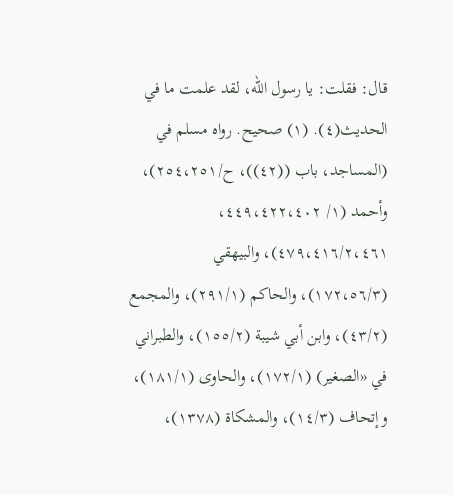قال: فقلت: يا رسول الله، لقد علمت ما في الحديث(٤). (١) صحيح. رواه مسلم في (المساجد، باب ((٤٢))، ح/٢٥٤،٢٥١)، وأحمد (١/ ٤٤٩،٤٢٢،٤٠٢، ٤٧٩،٤١٦/٢،٤٦١)، والبيهقي (١٧٢،٥٦/٣)، والحاكم (٢٩١/١)، والمجمع (٤٣/٢)، وابن أبي شيبة (١٥٥/٢)، والطبراني في «الصغير) (١٧٢/١)، والحاوى (١٨١/١)، وإتحاف (١٤/٣)، والمشكاة (١٣٧٨)،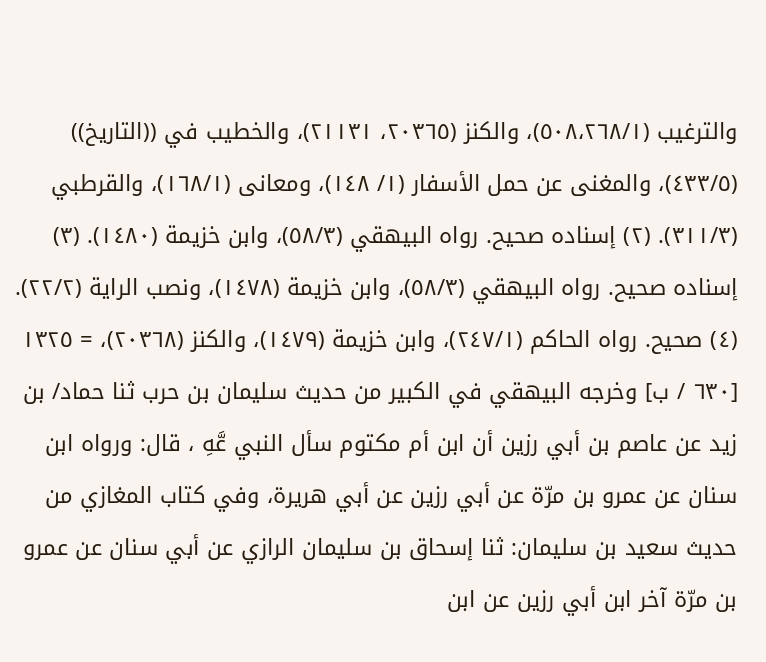والترغيب (٥٠٨،٢٦٨/١)، والكنز (٢٠٣٦٥، ٢١١٣١)، والخطيب في ((التاريخ)) (٤٣٣/٥)، والمغنى عن حمل الأسفار (١/ ١٤٨)، ومعانى (١٦٨/١)، والقرطبي (٣١١/٣). (٢) إسناده صحيح. رواه البيهقي (٥٨/٣)، وابن خزيمة (١٤٨٠). (٣) إسناده صحيح. رواه البيهقي (٥٨/٣)، وابن خزيمة (١٤٧٨)، ونصب الراية (٢٢/٢). (٤) صحيح. رواه الحاكم (٢٤٧/١)، وابن خزيمة (١٤٧٩)، والكنز (٢٠٣٦٨)، = ١٣٢٥ [٦٣٠ / ب] وخرجه البيهقي في الكبير من حديث سليمان بن حرب ثنا حماد/ بن زيد عن عاصم بن أبي رزين أن ابن أم مكتوم سأل النبي عَّهِ ، قال: ورواه ابن سنان عن عمرو بن مرّة عن أبي رزين عن أبي هريرة، وفي كتاب المغازي من حديث سعيد بن سليمان: ثنا إسحاق بن سليمان الرازي عن أبي سنان عن عمرو بن مرّة آخر ابن أبي رزين عن ابن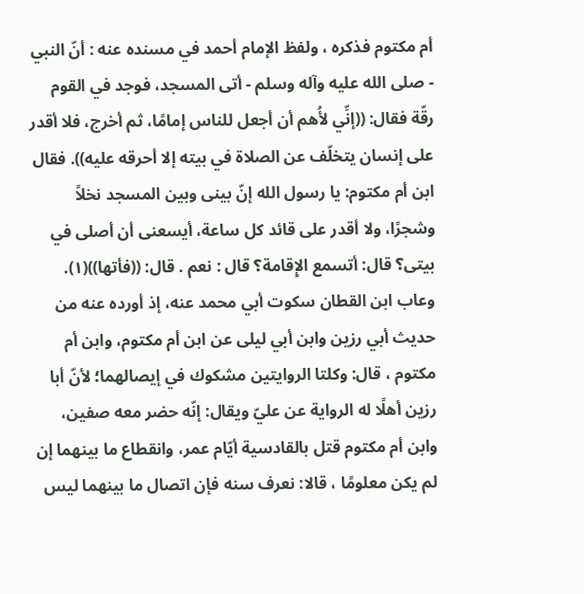أم مكتوم فذكره ، ولفظ الإمام أحمد في مسنده عنه : أنّ النبي - صلى الله عليه وآله وسلم - أتى المسجد، فوجد في القوم رقّة فقال: ((إنِّي لأُهم أن أجعل للناس إمامًا، ثم أخرج، فلا أقدر على إنسان يتخلّف عن الصلاة في بيته إلا أحرقه عليه)). فقال ابن أم مكتوم: يا رسول الله إنّ بينى وبين المسجد نخلاً وشجرًا، ولا أقدر على قائد كل ساعة، أيسعنى أن أصلى في بيتى؟ قال: أتسمع الإِقامة؟ قال : نعم . قال: ((فأتها))(١). وعاب ابن القطان سكوت أبي محمد عنه، إذ أورده عنه من حديث أبي رزين وابن أبي ليلى عن ابن أم مكتوم، وابن أم مكتوم ، قال: وكلتا الروايتين مشكوك في إيصالهما؛ لأنّ أبا رزين أهلًا له الرواية عن عليّ ويقال: إنّه حضر معه صفين، وابن أم مكتوم قتل بالقادسية أيّام عمر، وانقطاع ما بينهما إن لم يكن معلومًا ، قالا: نعرف سنه فإن اتصال ما بينهما ليس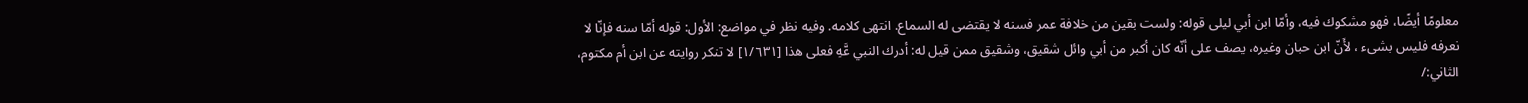معلومًا أيضًا، فهو مشكوك فيه، وأمّا ابن أبي ليلى قوله: ولست بقين من خلافة عمر فسنه لا يقتضى له السماع. انتهى كلامه. وفيه نظر في مواضع: الأول: قوله أمّا سنه فإنّا لا نعرفه فليس بشىء ، لأَنّ ابن حبان وغيره، يصف على أنّه كان أكبر من أبي وائل شقيق، وشقيق ممن قيل له: أدرك النبي عَّهِ فعلى هذا [١/٦٣١] لا تنكر روايته عن ابن أم مكتوم، الثاني:/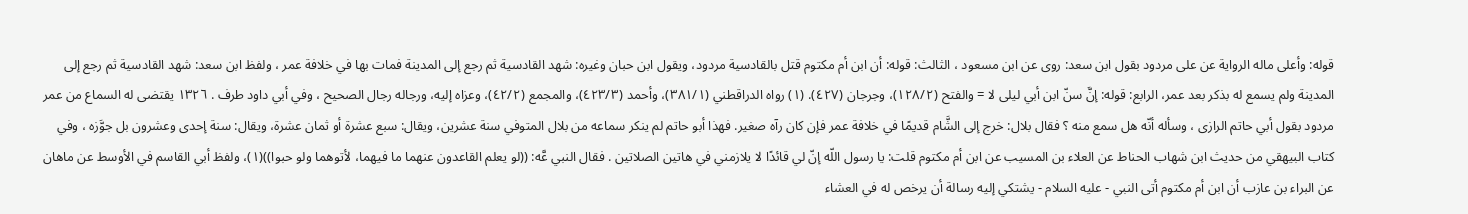قوله: وأعلى ماله الرواية عن على مردود بقول ابن سعد: روى عن ابن مسعود ، الثالث: قوله: أن ابن أم مكتوم قتل بالقادسية مردود، ويقول ابن حبان وغيره: شهد القادسية ثم رجع إلى المدينة فمات بها في خلافة عمر ، ولفظ ابن سعد: شهد القادسية ثم رجع إلى المدينة ولم يسمع له بذكر بعد عمر، الرابع: قوله: إنَّ سنّ ابن أبي ليلى لا = والفتح (١٢٨/٢)، وجرجان (٤٢٧). (١) رواه الدراقطني (٣٨١/١)، وأحمد (٤٢٣/٣)، والمجمع (٤٢/٢)، وعزاه إليه، ورجاله رجال الصحيح ، وفي أبي داود طرف . ١٣٢٦ يقتضى له السماع من عمر مردود بقول أبي حاتم الرازى ، وسأله أنّه هل سمع منه ؟ فقال بلال: خرج إلى الشَّام قديمًا في خلافة عمر فإن كان رآه صغير. فهذا أبو حاتم لم ينكر سماعه من بلال المتوفي سنة عشرين، ويقال: سبع عشرة أو ثمان عشرة، ويقال: سنة إحدى وعشرون بل جوَّزه ، وفي كتاب البيهقي من حديث ابن شهاب الحناط عن العلاء بن المسيب عن ابن أم مكتوم قلت: يا رسول اللّه إنّ لي قائدًا لا يلازمني في هاتين الصلاتين . فقال النبي عَّه: ((لو يعلم القاعدون عنهما ما فيهما، لأتوهما ولو حبوا))(١)، ولفظ أبي القاسم في الأوسط عن ماهان عن البراء بن عازب أن ابن أم مكتوم أتى النبي - عليه السلام - يشتكي إليه رسالة أن يرخص له في العشاء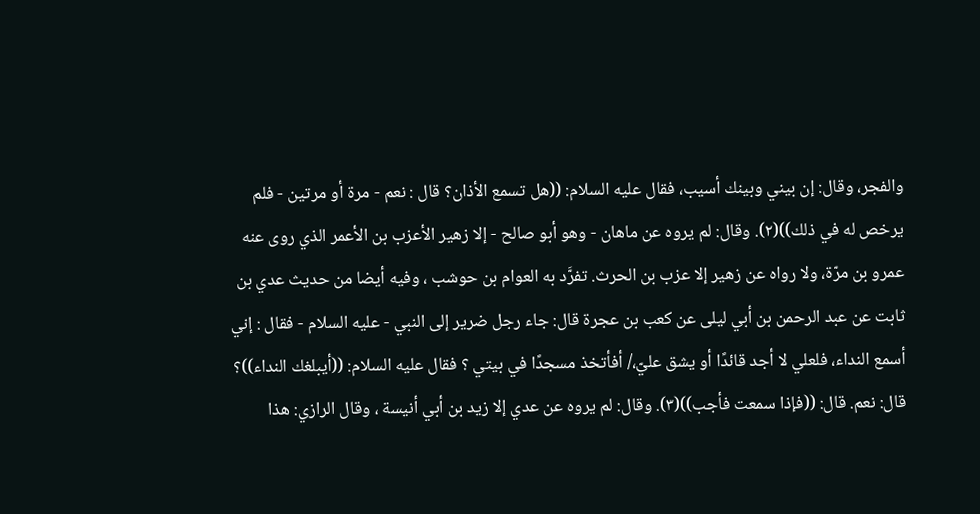والفجر، وقال: إن بيني وبينك أسيب، فقال عليه السلام: ((هل تسمع الأذان؟ قال : نعم - مرة أو مرتين - فلم يرخص له في ذلك))(٢). وقال: لم يروه عن ماهان - وهو أبو صالح - إلا زهير الأعزب بن الأعمر الذي روى عنه عمرو بن مرّة، ولا رواه عن زهير إلا عزب بن الحرث. تفرَّد به العوام بن حوشب ، وفيه أيضا من حديث عدي بن ثابت عن عبد الرحمن بن أبي ليلى عن كعب بن عجرة قال: جاء رجل ضرير إلى النبي - عليه السلام - فقال : إني أسمع النداء، فلعلي لا أجد قائدًا أو يشق عليّ،/ أفأتخذ مسجدًا في بيتي ؟ فقال عليه السلام: ((أيبلغك النداء))؟ قال: نعم. قال: ((فإذا سمعت فأجب))(٣). وقال: لم يروه عن عدي إلا زيد بن أبي أنيسة ، وقال الرازي: هذا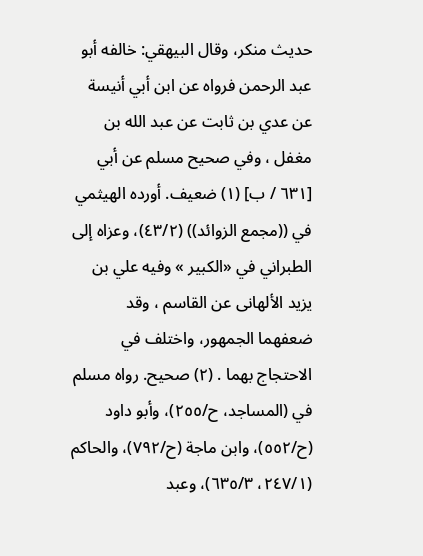حديث منكر، وقال البيهقي: خالفه أبو عبد الرحمن فرواه عن ابن أبي أنيسة عن عدي بن ثابت عن عبد الله بن مغفل ، وفي صحيح مسلم عن أبي [٦٣١ / ب] (١) ضعيف. أورده الهيثمي في ((مجمع الزوائد)) (٤٣/٢)، وعزاه إلى الطبراني في «الكبير » وفيه علي بن يزيد الألهانى عن القاسم ، وقد ضعفهما الجمهور، واختلف في الاحتجاج بهما . (٢) صحيح. رواه مسلم في (المساجد، ح/٢٥٥)، وأبو داود (ح/٥٥٢)، وابن ماجة (ح/٧٩٢)، والحاكم (٢٤٧/١، ٦٣٥/٣)، وعبد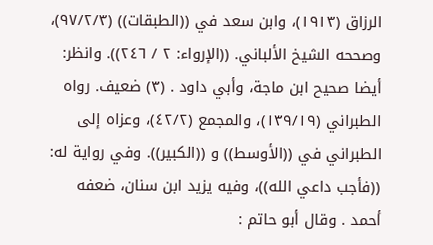الرزاق (١٩١٣)، وابن سعد في ((الطبقات)) (٩٧/٢/٣)، وصححه الشيخ الألباني. ((الإرواء: ٢ / ٢٤٦)). وانظر: أيضا صحيح ابن ماجة، وأبي داود . (٣) ضعيف. رواه الطبراني (١٣٩/١٩)، والمجمع (٤٢/٢)، وعزاه إلى الطبراني في ((الأوسط)) و ((الكبير)). وفي رواية له: ((فأجب داعي الله))، وفيه يزيد ابن سنان، ضعفه أحمد . وقال أبو حاتم :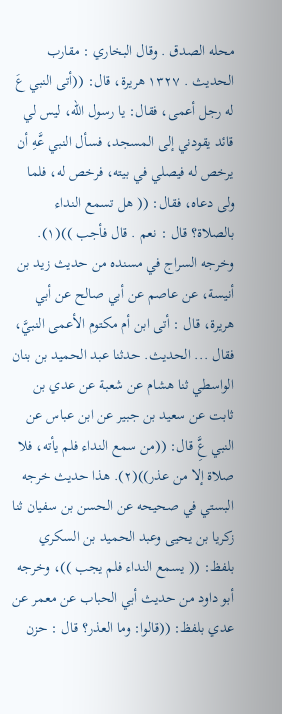محله الصدق . وقال البخاري : مقارب الحديث . ١٣٢٧ هريرة، قال: ((أتى النبي عَ له رجل أعمى، فقال: يا رسول الله، ليس لي قائد يقودني إلى المسجد، فسأل النبي عَّهِ أن يرخص له فيصلي في بيته، فرخص له، فلما ولى دعاه، فقال: (( هل تسمع النداء بالصلاة؟ قال : نعم . قال فأجب ))(١). وخرجه السراج في مسنده من حديث زيد بن أنيسة، عن عاصم عن أبي صالح عن أبي هريرة، قال : أتى ابن أم مكتوم الأعمى النبيَّ، فقال ... الحديث. حدثنا عبد الحميد بن بنان الواسطي ثنا هشام عن شعبة عن عدي بن ثابت عن سعيد بن جبير عن ابن عباس عن النبي عَِّ قال: ((من سمع النداء فلم يأته، فلا صلاة إلا من عذر))(٢). هذا حديث خرجه البستي في صحيحه عن الحسن بن سفيان ثنا زكريا بن يحيى وعبد الحميد بن السكري بلفظ: (( يسمع النداء فلم يجب ))، وخرجه أبو داود من حديث أبي الحباب عن معمر عن عدي بلفظ: ((قالوا: وما العذر؟ قال : حزن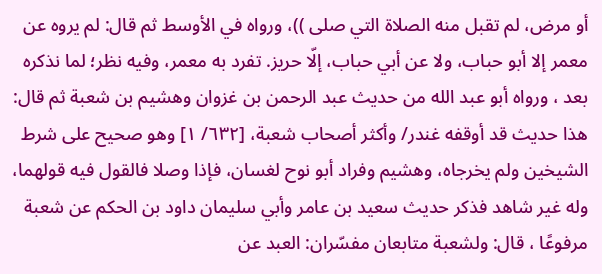أو مرض، لم تقبل منه الصلاة التي صلى ))، ورواه في الأوسط ثم قال: لم يروه عن معمر إلا أبو حباب، ولا عن أبي حباب، إلّا حريز. تفرد به معمر، وفيه نظر؛ لما نذكره بعد ، ورواه أبو عبد الله من حديث عبد الرحمن بن غزوان وهشيم بن شعبة ثم قال: هذا حديث قد أوقفه غندر/ وأكثر أصحاب شعبة، [٦٣٢/ ١] وهو صحيح على شرط الشيخين ولم يخرجاه، وهشيم وفراد أبو نوح لغسان، فإذا وصلا فالقول فيه قولهما، وله غير شاهد فذكر حديث سعيد بن عامر وأبي سليمان داود بن الحكم عن شعبة مرفوعًا ، قال: ولشعبة متابعان مفسّران: العبد عن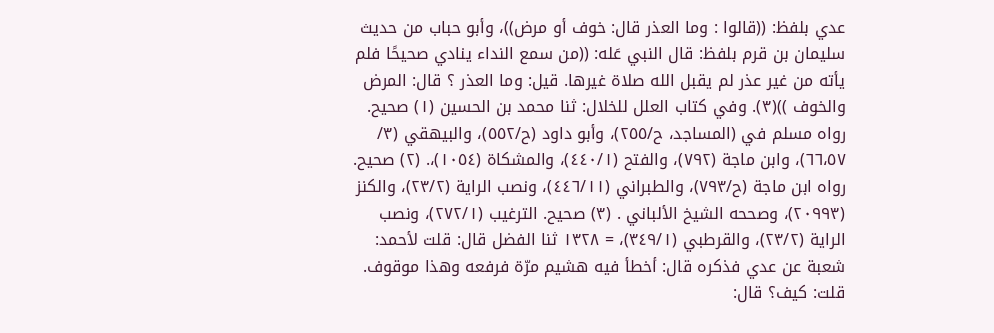عدي بلفظ: ((قالوا : وما العذر قال: خوف أو مرض))، وأبو حباب من حديث سليمان بن قرم بلفظ: قال النبي عَله: ((من سمع النداء ينادي صحيحًا فلم يأته من غير عذر لم يقبل الله صلاة غيرها. قيل: وما العذر ؟ قال: المرض والخوف ))(٣). وفي كتاب العلل للخلال: ثنا محمد بن الحسين (١) صحيح. رواه مسلم في (المساجد، ح/٢٥٥)، وأبو داود (ح/٥٥٢)، والبيهقي (٣/ ٦٦،٥٧)، وابن ماجة (٧٩٢)، والفتح (٤٤٠/١)، والمشكاة (١٠٥٤)،. (٢) صحيح. رواه ابن ماجة (ح/٧٩٣)، والطبراني (٤٤٦/١١)، ونصب الراية (٢٣/٢)، والكنز (٢٠٩٩٣)، وصححه الشيخ الألباني . (٣) صحيح. الترغيب (٢٧٢/١)، ونصب الراية (٢٣/٢)، والقرطبي (٣٤٩/١)، = ١٣٢٨ ثنا الفضل قال: قلت لأحمد: شعبة عن عدي فذكره قال: أخطأ فيه هشيم مرّة فرفعه وهذا موقوف. قلت: كيف؟ قال: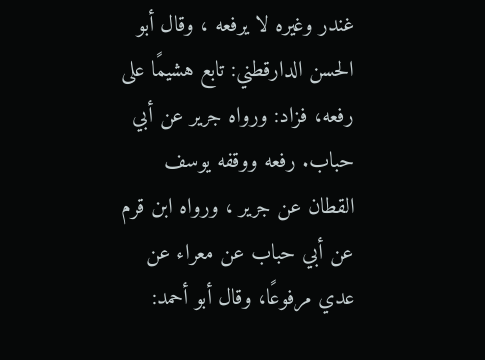غندر وغيره لا يرفعه ، وقال أبو الحسن الدارقطني: تابع هشيمًا على رفعه، فزاد: ورواه جرير عن أبي حباب. رفعه ووقفه يوسف القطان عن جرير ، ورواه ابن قرم عن أبي حباب عن معراء عن عدي مرفوعًا، وقال أبو أحمد: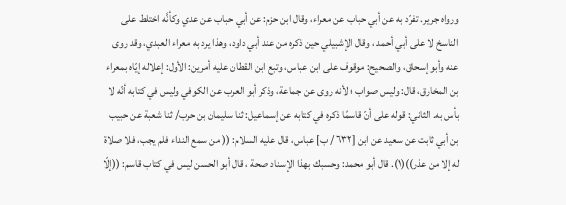ورواه جرير. تفرّد به عن أبي حباب عن معراء، وقال ابن حزم: عن أبي حباب عن عدي وكأنَّه اختلط على الناسخ لا على أبي أحمد ، وقال الإشبيلي حين ذكره من عند أبي داود، وهذا يرد به معراء العبدي، وقد روى عنه وأبو إسحاق، والصحيح: موقوف على ابن عباس، وتبع ابن القطان عليه أمرين: الأول: إعلاله إيّاه بمعراء بن المخارق، قال: وليس صواب ؛ لأنه روى عن جماعة، وذكر أبو العرب عن الكوفي وليس في كتابه أنّه لا بأس به. الثاني: قوله على أنّ قاسمًا ذكره في كتابه عن إسماعيل: ثنا سليمان بن حرب/ ثنا شعبة عن حبيب بن أبي ثابت عن سعيد عن ابن [٦٣٢ / ب] عباس، قال عليه السلام: (( من سمع النداء فلم يجب، فلا صلاة له إلا من عذر))(١). قال أبو محمد: وحسبك بهذا الإسناد صحة ، قال أبو الحسن ليس في كتاب قاسم: ((إلّا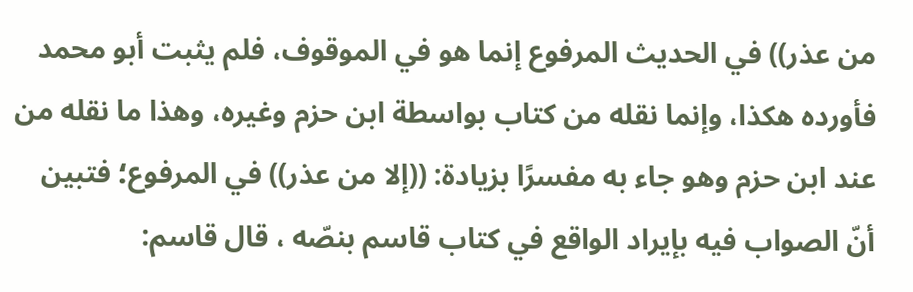من عذر)) في الحديث المرفوع إنما هو في الموقوف، فلم يثبت أبو محمد فأورده هكذا، وإنما نقله من كتاب بواسطة ابن حزم وغيره، وهذا ما نقله من عند ابن حزم وهو جاء به مفسرًا بزيادة: ((إلا من عذر)) في المرفوع؛ فتبين أنّ الصواب فيه بإيراد الواقع في كتاب قاسم بنصّه ، قال قاسم: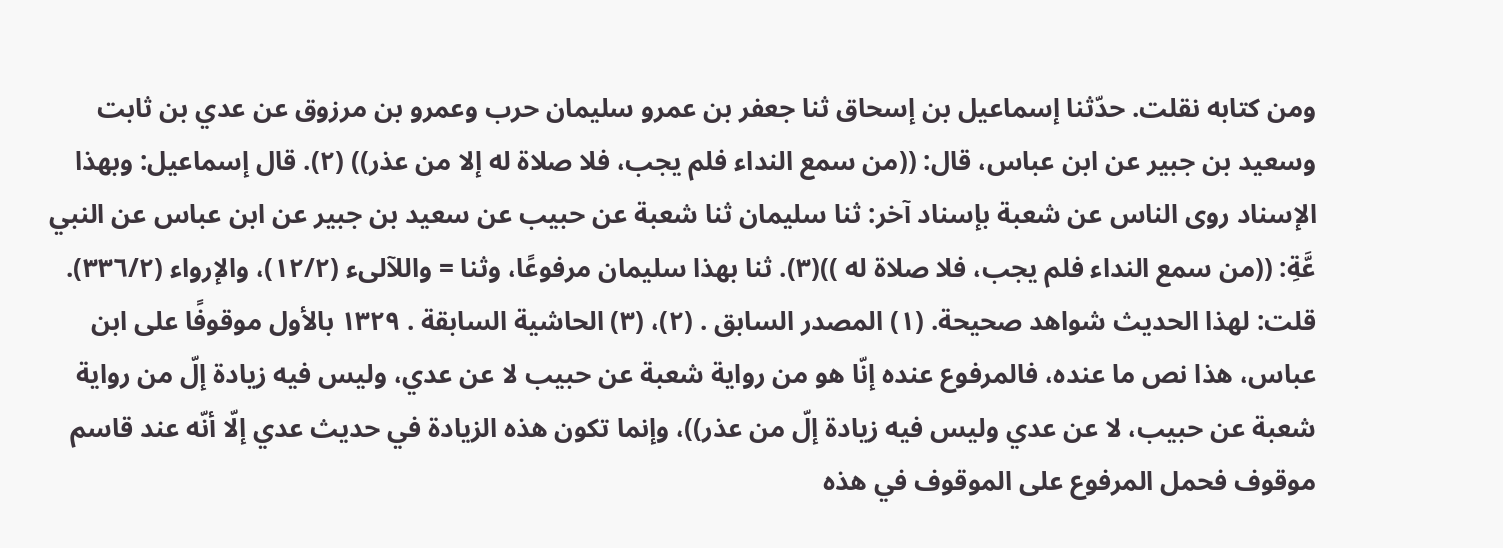ومن كتابه نقلت. حدّثنا إسماعيل بن إسحاق ثنا جعفر بن عمرو سليمان حرب وعمرو بن مرزوق عن عدي بن ثابت وسعيد بن جبير عن ابن عباس، قال: ((من سمع النداء فلم يجب، فلا صلاة له إلا من عذر)) (٢). قال إسماعيل: وبهذا الإسناد روى الناس عن شعبة بإسناد آخر: ثنا سليمان ثنا شعبة عن حبيب عن سعيد بن جبير عن ابن عباس عن النبي عَّةِ: ((من سمع النداء فلم يجب، فلا صلاة له ))(٣). ثنا بهذا سليمان مرفوعًا، وثنا = واللآلىء (١٢/٢)، والإرواء (٣٣٦/٢). قلت: لهذا الحديث شواهد صحيحة. (١) المصدر السابق . (٢)، (٣) الحاشية السابقة . ١٣٢٩ بالأول موقوفًا على ابن عباس، هذا نص ما عنده، فالمرفوع عنده إنّا هو من رواية شعبة عن حبيب لا عن عدي، وليس فيه زيادة إلّ من رواية شعبة عن حبيب، لا عن عدي وليس فيه زيادة إلّ من عذر))، وإنما تكون هذه الزيادة في حديث عدي إلّا أنّه عند قاسم موقوف فحمل المرفوع على الموقوف في هذه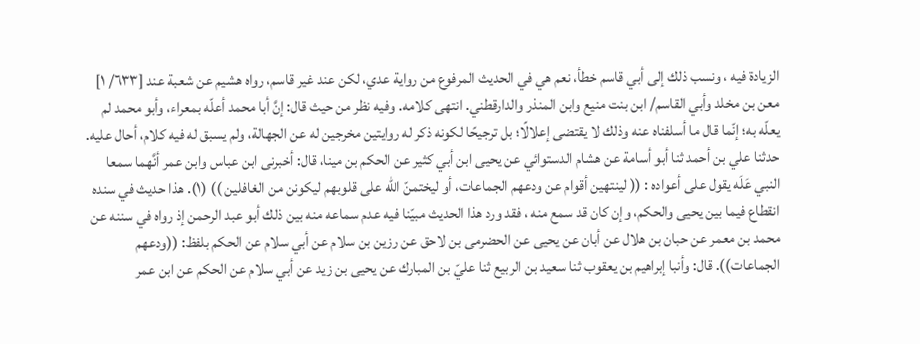الزيادة فيه ، ونسب ذلك إلى أبي قاسم خطأ، نعم هي في الحديث المرفوع من رواية عدي، لكن عند غير قاسم، رواه هشيم عن شعبة عند [٦٣٣/ ١] معن بن مخلد وأبي القاسم/ ابن بنت منيع وابن المنذر والدارقطني. انتهى كلامه. وفيه نظر من حيث قال: إنَّ أبا محمد أعلّه بمعراء، وأبو محمد لم يعلّه به؛ إنّما قال ما أسلفناه عنه وذلك لا يقتضى إعلالًا؛ بل ترجيحًا لكونه ذكر له روايتين مخرجين له عن الجهالة، ولم يسبق له فيه كلام، أحال علیه. حدثنا علي بن أحمد ثنا أبو أسامة عن هشام الدستوائي عن يحيى ابن أبي كثير عن الحكم بن مينا، قال: أخبرنى ابن عباس وابن عمر أنَّهما سمعا النبي عَلَه يقول على أعواده : (( لينتهين أقوام عن ودعهم الجماعات، أو ليختمنّ الله على قلوبهم ليكونن من الغافلين )) (١). هذا حديث في سنده انقطاع فيما بين يحيى والحكم، وإن كان قد سمع منه ، فقد ورد هذا الحديث مبيّنا فيه عدم سماعه منه بين ذلك أبو عبد الرحمن إذ رواه في سننه عن محمد بن معمر عن حبان بن هلال عن أبان عن يحيى عن الحضرمى بن لاحق عن رزين بن سلام عن أبي سلام عن الحكم بلفظ: ((ودعهم الجماعات)). قال: وأنبا إبراهيم بن يعقوب ثنا سعيد بن الربيع ثنا عليّ بن المبارك عن يحيى بن زيد عن أبي سلام عن الحكم عن ابن عمر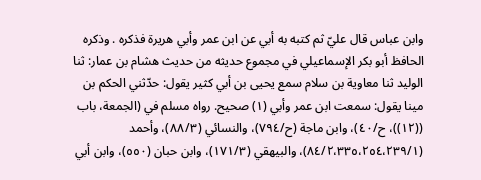وابن عباس قال عليّ ثم کتبه به أبي عن ابن عمر وأبي هريرة فذكره . وذكره الحافظ أبو بكر الإسماعيلي في مجموع حديثه من حديث هشام بن عمار: ثنا الوليد ثنا معاوية بن سلام سمع يحيى بن أبي كثير يقول: حدّثني الحكم بن مينا يقول: سمعت ابن عمر وأبي (١) صحيح. رواه مسلم في (الجمعة، باب ((١٢))، ح/٤٠)، وابن ماجة (ح/٧٩٤)، والنسائي (٨٨/٣)، وأحمد (٨٤/٢،٣٣٥،٢٥٤،٢٣٩/١)، والبيهقي (١٧١/٣)، وابن حبان (٥٥٠)، وابن أبي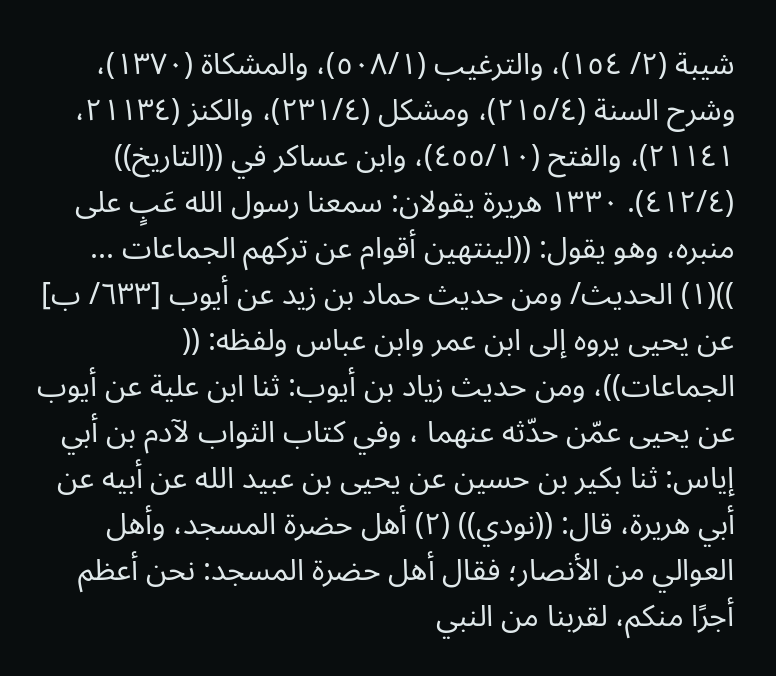شيبة (٢/ ١٥٤)، والترغيب (٥٠٨/١)، والمشكاة (١٣٧٠)، وشرح السنة (٢١٥/٤)، ومشكل (٢٣١/٤)، والكنز (٢١١٣٤، ٢١١٤١)، والفتح (٤٥٥/١٠)، وابن عساكر في ((التاريخ)) (٤١٢/٤). ١٣٣٠ هريرة يقولان: سمعنا رسول الله عَبٍ على منبره، وهو يقول: ((لينتهين أقوام عن تركهم الجماعات ... ))(١) الحديث/ ومن حديث حماد بن زيد عن أيوب [٦٣٣/ ب] عن يحيى يروه إلى ابن عمر وابن عباس ولفظه: (( الجماعات))، ومن حديث زياد بن أيوب: ثنا ابن علية عن أيوب عن يحيى عمّن حدّثه عنهما ، وفي كتاب الثواب لآدم بن أبي إياس: ثنا بكير بن حسين عن يحيى بن عبيد الله عن أبيه عن أبي هريرة، قال: ((نودي)) (٢) أهل حضرة المسجد، وأهل العوالي من الأنصار؛ فقال أهل حضرة المسجد: نحن أعظم أجرًا منكم، لقربنا من النبي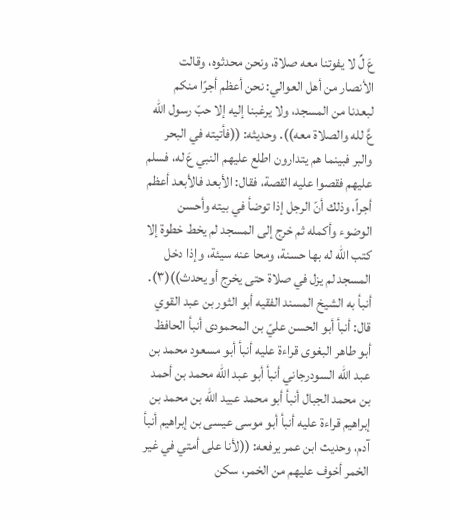عَ لِّ لا يفوتنا معه صلاة، ونحن محدثوه، وقالت الأنصار من أهل العوالي: نحن أعظم أجرًا منكم لبعدنا من المسجد، ولا يرغبنا إليه إلا حبّ رسول الله عَّ لله والصلاة معه)). وحديثه: ((فأتيته في البحر والبر فبينما هم يتدارون اطلع عليهم النبي عَ له، فسلم عليهم فقصوا عليه القصة، فقال: الأبعد فالأبعد أعظم أجراً، وذلك أنّ الرجل إذا توضأ في بيته وأحسن الوضوء وأكمله ثم خرج إلى المسجد لم يخط خطوة إلا كتب الله له بها حسنة، ومحا عنه سيئة، وإذا دخل المسجد لم يزل في صلاة حتى يخرج أو يحدث))(٣). أنبأ به الشيخ المسند الفقيه أبو الثور بن عبد القوي قال: أنبأ أبو الحسن عليّ بن المحمودى أنبأ الحافظ أبو طاهر البغوى قراءة عليه أنبأ أبو مسعود محمد بن عبد الله السودرجاني أنبأ أبو عبد الله محمد بن أحمد بن محمد الجبال أنبأ أبو محمد عبيد الله بن محمد بن إبراهيم قراءة عليه أنبأ أبو موسى عيسى بن إبراهيم أنبأ آدم، وحديث ابن عمر يرفعه: ((لأنا على أمتي في غير الخمر أخوف عليهم من الخمر، سكن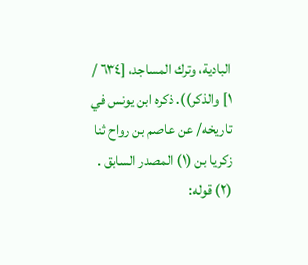البادية، وترك المساجد، [٦٣٤ / ١] والذكر)). ذكره ابن يونس في تاريخه/ عن عاصم بن رواح ثنا زكريا بن (١) المصدر السابق . (٢) قوله: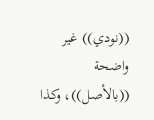((نودي)) غير واضحة ((بالأصل))، وكذا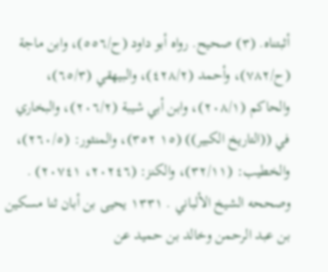أثبتناه. (٣) صحيح. رواه أبو داود (ح/٥٥٦)، وابن ماجة (ح/٧٨٢)، وأحمد (٤٢٨/٢)، والبيهقي (٦٥/٣)، والحاكم (٢٠٨/١)، وابن أبي شيبة (٢٠٦/٢)، والبخاري في ((التاريخ الكبير)) (١٥ ٣٥٢)، والمنثور: (٢٦٠/٥)، والخطيب: (٣٢/١١)، والكنز: (٢٠٢٤٦، ٢٠٧٤١) . وصححه الشيخ الألباني . ١٣٣١ يحيى بن أبان ثنا مسكين بن عبد الرحمن وخالد بن حميد عن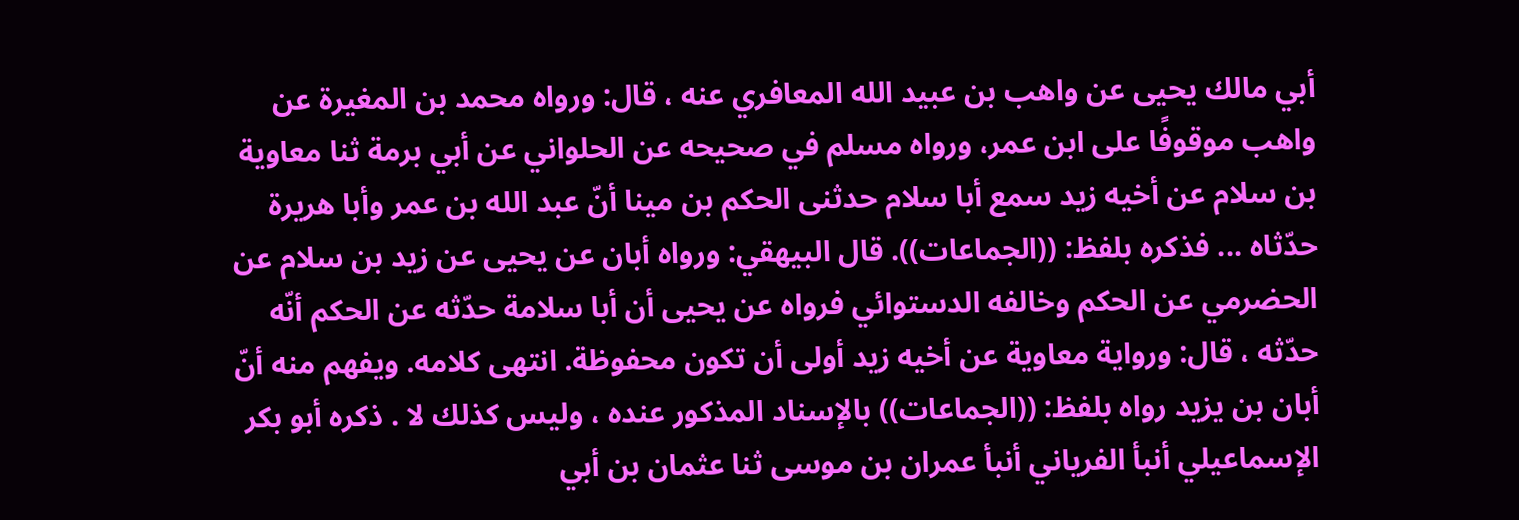أبي مالك يحيى عن واهب بن عبيد الله المعافري عنه ، قال: ورواه محمد بن المغيرة عن واهب موقوفًا على ابن عمر، ورواه مسلم في صحيحه عن الحلواني عن أبي برمة ثنا معاوية بن سلام عن أخيه زيد سمع أبا سلام حدثنى الحكم بن مينا أنّ عبد الله بن عمر وأبا هريرة حدّثاه ... فذكره بلفظ: ((الجماعات)). قال البيهقي: ورواه أبان عن يحيى عن زيد بن سلام عن الحضرمي عن الحكم وخالفه الدستوائي فرواه عن يحيى أن أبا سلامة حدّثه عن الحكم أنّه حدّثه ، قال: ورواية معاوية عن أخيه زيد أولى أن تكون محفوظة. انتهى كلامه. ويفهم منه أنّ أبان بن يزيد رواه بلفظ: ((الجماعات)) بالإسناد المذكور عنده ، ولیس کذلك لا . ذكره أبو بكر الإسماعيلي أنبأ الفرياني أنبأ عمران بن موسى ثنا عثمان بن أبي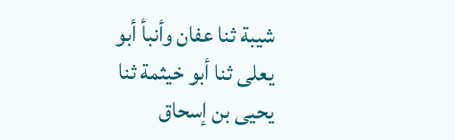شيبة ثنا عفان وأنبأ أبو يعلى ثنا أبو خيثمة ثنا يحيى بن إسحاق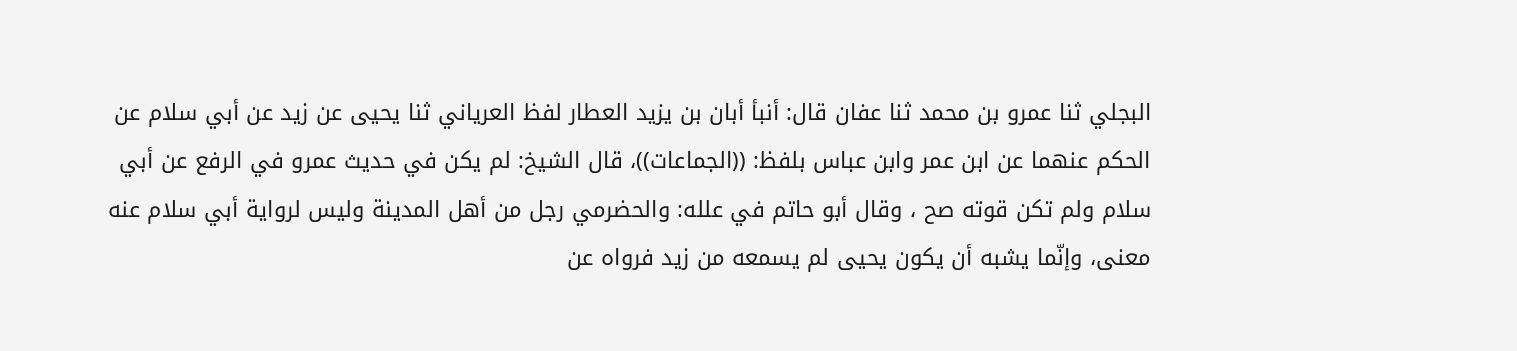البجلي ثنا عمرو بن محمد ثنا عفان قال: أنبأ أبان بن يزيد العطار لفظ العرياني ثنا يحيى عن زيد عن أبي سلام عن الحكم عنهما عن ابن عمر وابن عباس بلفظ: ((الجماعات))، قال الشيخ: لم يكن في حديث عمرو في الرفع عن أبي سلام ولم تكن قوته صح ، وقال أبو حاتم في علله: والحضرمي رجل من أهل المدينة وليس لرواية أبي سلام عنه معنى، وإنّما يشبه أن يكون يحيى لم يسمعه من زيد فرواه عن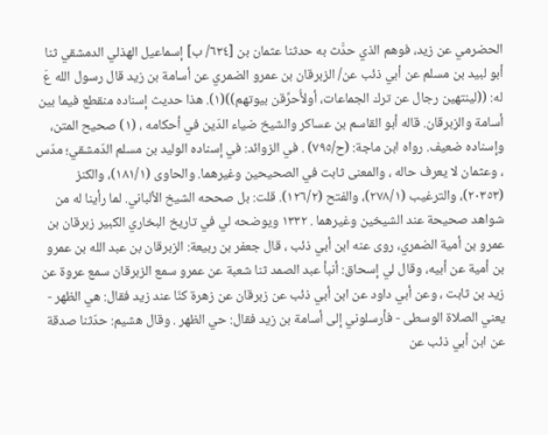الحضرمي عن زيد، فوهم الذي حدَّث به حدثنا عثمان بن [٦٣٤/ ب] إسماعيل الهذلي الدمشقي ثنا أبو لبيد بن مسلم عن أبي ذئب عن/ الزبرقان بن عمرو الضمري عن أسامة بن زيد قال رسول الله عَ له: ((لينتهين رجال عن ترك الجماعات، أولأُحرِّقن بيوتهم))(١). هذا حديث إسناده منقطع فيما بين أسامة والزبرقان. قاله أبو القاسم بن عساكر والشيخ ضياء الدّين في أحكامه ، (١) صحيح المتن، وإسناده ضعيف. رواه ابن ماجة: (ح/٧٩٥) . في الزوائد: في إسناده الوليد بن مسلم الدّمشقي؛ مدّس ، وعثمان لا يعرف حاله ، والمعنى ثابت في الصحيحين وغيرهما. والحاوى (١٨١/١)، والكنز (٢٠٣٥٣)، والترغيب (٢٧٨/١)، والفتح (١٢٦/٢). قلت: بل صححه الشيخ الألباني. لما رأينا له من شواهد صحيحة عند الشيخين وغيرهما . ١٣٣٢ ويوضحه لي في تاريخ البخاري الكبير زبرقان بن عمرو بن أمية الضمري، روى عنه ابن أبي ذئب ، قال جعفر بن ربيعة: الزبرقان بن عبد الله بن عمرو بن أمية عن أبيه، وقال لي إسحاق: أنبأ عبد الصمد ثنا شعبة عن عمرو سمع الزبرقان سمع عروة عن زيد بن ثابت ، وعن أبي داود عن ابن أبي ذئب عن زبرقان عن زهرة كنّا عند زيد فقال: هي الظهر - يعني الصلاة الوسطى - فأرسلوني إلى أسامة بن زيد فقال: حي الظهر . وقال هشيم: حدّثنا صدقة عن ابن أبي ذئب عن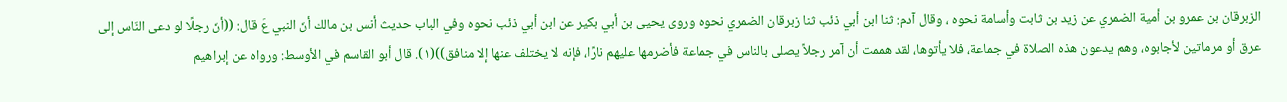الزبرقان بن عمرو بن أمية الضمري عن زيد بن ثابت وأسامة نحوه ، وقال آدم: ثنا ابن أبي ذئب ثنا زبرقان الضمري نحوه وروى يحيى بن أبي بكير عن ابن أبي ذئب نحوه وفي الباب حديث أنس بن مالك أنّ النبي عَ قال: ((أنّ رجلًا لو دعى النّاس إلى عرق أو مرماتين لأجابوه، وهم يدعون هذه الصلاة في جماعة، فلا يأتوها، لقد هممت أن آمر رجلاً يصلى بالناس في جماعة فأضرمها عليهم نارًا، فإنه لا يختلف عنها إلا منافق))(١). قال أبو القاسم في الأوسط: ورواه عن إبراهيم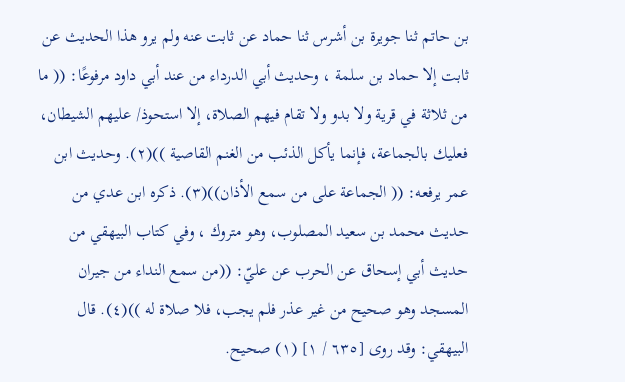بن حاتم ثنا جويرة بن أشرس ثنا حماد عن ثابت عنه ولم يرو هذا الحديث عن ثابت إلا حماد بن سلمة ، وحديث أبي الدرداء من عند أبي داود مرفوعًا: (( ما من ثلاثة في قرية ولا بدو ولا تقام فيهم الصلاة، إلا استحوذ/ عليهم الشيطان، فعليك بالجماعة، فإنما يأكل الذئب من الغنم القاصية ))(٢). وحديث ابن عمر يرفعه: (( الجماعة على من سمع الأذان))(٣). ذكره ابن عدي من حديث محمد بن سعيد المصلوب، وهو متروك ، وفي كتاب البيهقي من حديث أبي إسحاق عن الحرب عن عليّ: ((من سمع النداء من جيران المسجد وهو صحيح من غير عذر فلم يجب، فلا صلاة له ))(٤). قال البيهقي: وقد روى [٦٣٥ / ١] (١) صحيح.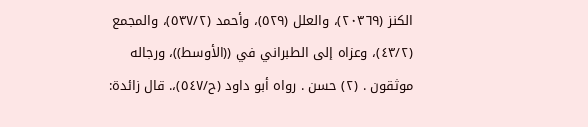الكنز (٢٠٣٦٩)، والعلل (٥٢٩)، وأحمد (٥٣٧/٢)، والمجمع (٤٣/٢)، وعزاه إلى الطبراني في ((الأوسط))، ورجاله موثقون . (٢) حسن . رواه أبو داود (ح/٥٤٧)،. قال زائدة: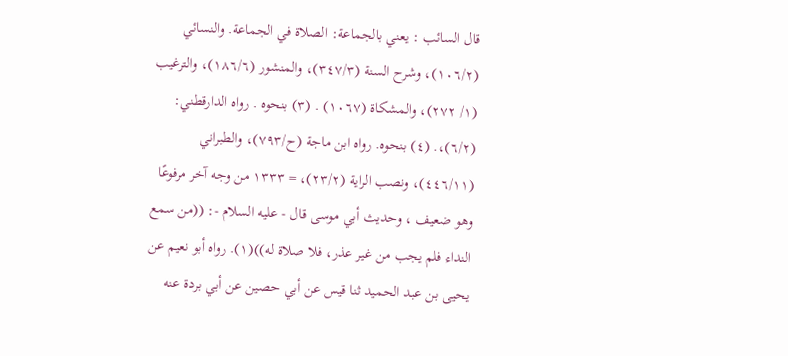قال السائب : يعني بالجماعة: الصلاة في الجماعة. والنسائي (١٠٦/٢)، وشرح السنة (٣٤٧/٣)، والمنشور (١٨٦/٦)، والترغيب (١/ ٢٧٢)، والمشكاة (١٠٦٧) . (٣) بنحوه . رواه الدارقطني: (٦/٢)،. (٤) بنحوه. رواه ابن ماجة (ح/٧٩٣)، والطبراني (٤٤٦/١١)، ونصب الراية (٢٣/٢)، = ١٣٣٣ من وجه آخر مرفوعًا وهو ضعيف ، وحديث أبي موسى قال - عليه السلام -: ((من سمع النداء فلم يجب من غير عذر، فلا صلاة له))(١). رواه أبو نعيم عن يحيى بن عبد الحميد ثنا قيس عن أبي حصين عن أبي بردة عنه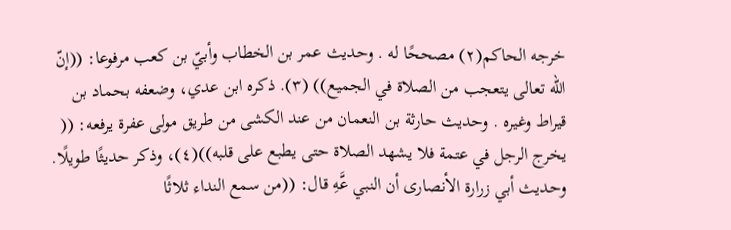خرجه الحاكم(٢) مصححًا له . وحديث عمر بن الخطاب وأبيّ بن كعب مرفوعا: ((إنّ الله تعالى يتعجب من الصلاة في الجميع)) (٣). ذكره ابن عدي، وضعفه بحماد بن قيراط وغيره . وحديث حارثة بن النعمان من عند الكشى من طريق مولى عفرة يرفعه: (( يخرج الرجل في عتمة فلا يشهد الصلاة حتى يطبع على قلبه))(٤)، وذكر حديثًا طويلًا. وحديث أبي زرارة الأنصارى أن النبي عَّهِ قال: ((من سمع النداء ثلاثًا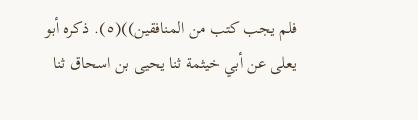فلم يجب كتب من المنافقين))(٥). ذكره أبو يعلى عن أبي خيثمة ثنا يحيى بن اسحاق ثنا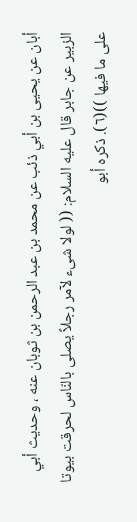أبان عن يحيى بن أبي ذئب عن محمد بن عبد الرحمن بن ثوبان عنه ، وحديث أبي الزبير عن جابر قال عليه السلام: (( لولا شىء لآمر رجلاً يصلى بالنّاس لحرقت بيوتا على ما فيها ))(٦). ذكره أبو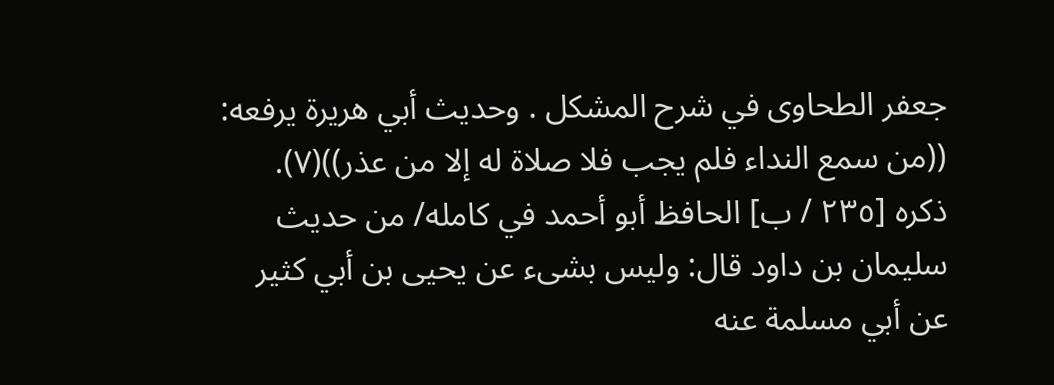جعفر الطحاوى في شرح المشكل . وحديث أبي هريرة يرفعه: ((من سمع النداء فلم يجب فلا صلاة له إلا من عذر))(٧). ذكره [٢٣٥ / ب] الحافظ أبو أحمد في كامله/ من حديث سليمان بن داود قال: وليس بشىء عن يحيى بن أبي كثير عن أبي مسلمة عنه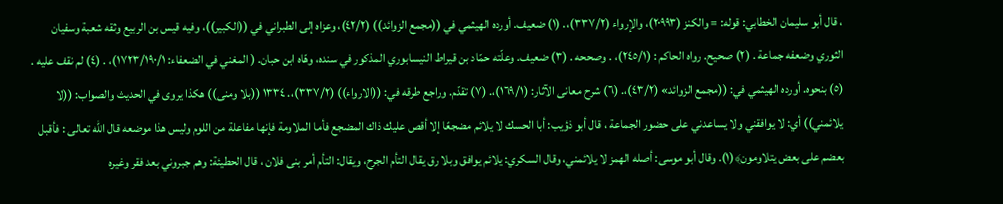، قال أبو سليمان الخطابي: قوله: = والكنز (٢٠٩٩٣)، والإرواء (٣٣٧/٢)،. (١) ضعيف. أورده الهيثمي في ((مجمع الزوائد)) (٤٢/٢)، وعزاه إلى الطبراني في ((الكبير))، وفيه قيس بن الربيع وثقه شعبة وسفيان الثوري وضعفه جماعة . (٢) صحيح. رواه الحاكم : (٢٤٥/١)، . وصححه . (٣) ضعيف. وعلّته حمّاد بن قيراط النيسابوري المذكور في سنده، وهّاه ابن حبان. ( المغني في الضعفاء: ١٧٢٣/١٩٠/١)، . (٤) لم نقف عليه . (٥) بنحوه. أورده الهيثمي في: ((مجمع الزوائد» (٤٣/٢)،. (٦) شرح معانى الآثار: (١٦٩/١)،. (٧) تقدّم. وراجع طرقه في: ((الارواء)) (٣٣٧/٢)،. ١٣٣٤ ((بلا ومنى)) هكذا يروى في الحديث والصواب: ((لا يلائمني)) أي: لا يوافقني ولا يساعدني على حضور الجماعة ، قال أبو ذؤيب: أبا الحسك لا يلائم مضجعًا إلا أقص عليك ذاك المضجع فأما الملاومة فإنها مفاعلة من اللوم وليس هذا موضعه قال الله تعالى : فأقبل بعضم على بعض يتلاومون﴾(١). وقال أبو موسى: أصله الهمز لا يلائمني، وقال السكري: يلائم يوافق وبلا رق يقال التأم الجرح، ويقال: التأم أمر بنى فلان ، قال الحطيئة: وهم جبروني بعد فقر وغيره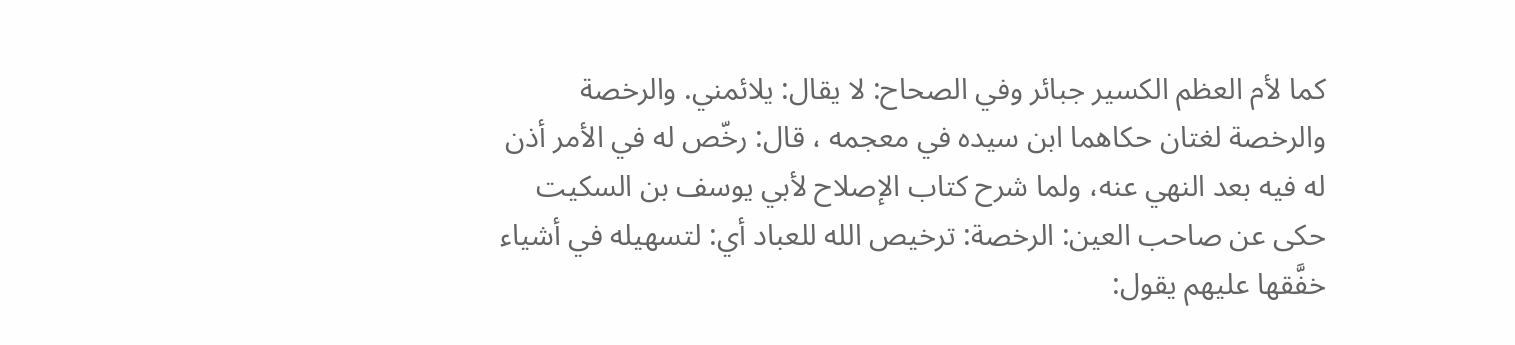كما لأم العظم الكسير جبائر وفي الصحاح: لا يقال: يلائمني. والرخصة والرخصة لغتان حكاهما ابن سيده في معجمه ، قال: رخّص له في الأمر أذن له فيه بعد النهي عنه، ولما شرح كتاب الإصلاح لأبي يوسف بن السكيت حكى عن صاحب العين: الرخصة: ترخيص الله للعباد أي: لتسهيله في أشياء خفَّقها عليهم يقول: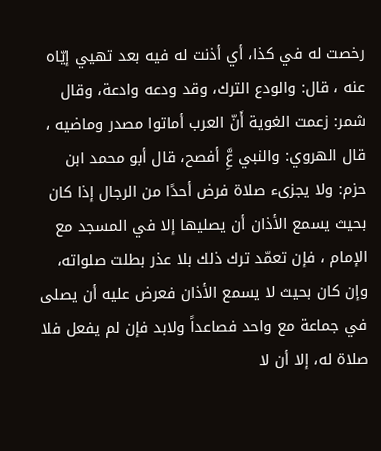رخصت له في كذا، أي أذنت له فيه بعد تهيي إيّاه عنه ، قال: والودع الترك، وقد ودعه وادعة، وقال شمر: زعمت الغوية أَنّ العرب أماتوا مصدر وماضيه ، قال الهروي: والنبي عَِّ أفصح، قال أبو محمد ابن حزم: ولا يجزىء صلاة فرض أحدًا من الرجال إذا كان بحيث يسمع الأذان أن يصليها إلا في المسجد مع الإمام ، فإن تعمّد ترك ذلك بلا عذر بطلت صلواته، وإن كان بحيث لا يسمع الأذان فعرض عليه أن يصلى في جماعة مع واحد فصاعداً ولابد فإن لم يفعل فلا صلاة له، إلا أن لا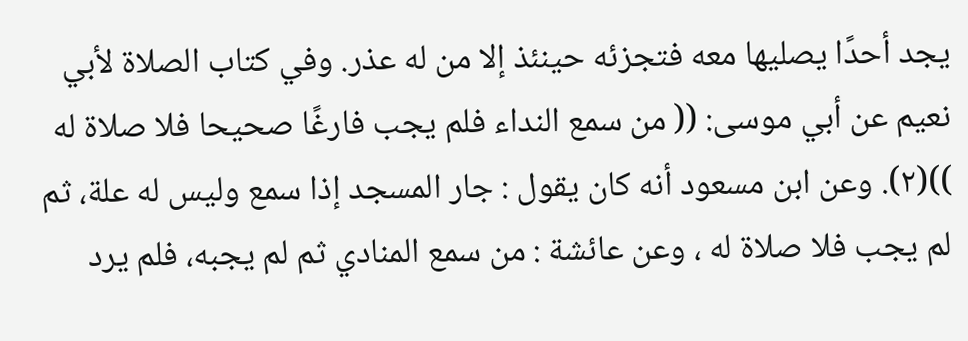يجد أحدًا يصليها معه فتجزئه حينئذ إلا من له عذر. وفي كتاب الصلاة لأبي نعيم عن أبي موسى: (( من سمع النداء فلم يجب فارغًا صحيحا فلا صلاة له ))(٢). وعن ابن مسعود أنه كان يقول : جار المسجد إذا سمع وليس له علة، ثم لم يجب فلا صلاة له ، وعن عائشة : من سمع المنادي ثم لم يجبه، فلم يرد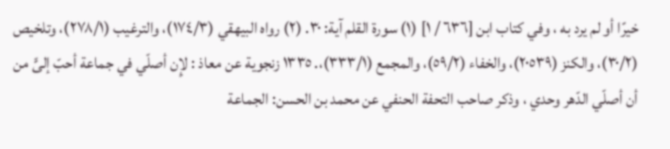خيرًا أو لم يرد به ، وفي كتاب ابن [٦٣٦ / ١] (١) سورة القلم آية: ٣٠. (٢) رواه البيهقي (١٧٤/٣)، والترغيب (٢٧٨/١)، وتلخيص (٣٠/٢)، والكنز (٢٠٥٣٩)، والخفاء (٥٩/٢)، والمجمع (٣٣٣/١)،. ١٣٣٥ زنجوية عن معاذ : لإِن أصلّي في جماعة أحبّ إلىٍّ من أن أصلّي الدّهر وحدي ، وذكر صاحب التحفة الحنفي عن محمد بن الحسن: الجماعة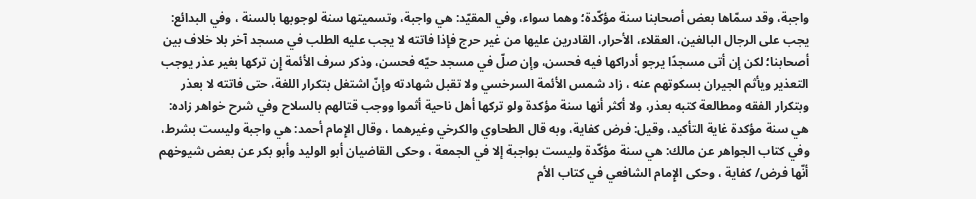واجبة، وقد سمّاها بعض أصحابنا سنة مؤكّدة؛ وهما سواء، وفي المقيّد: هي واجبة، وتسميتها سنة لوجوبها بالسنة ، وفي البدائع: يجب على الرجال البالغين، العقلاء، الأحرار، القادرين عليها من غير حرج فإذا فاتته لا يجب عليه الطلب في مسجد آخر بلا خلاف بين أصحابنا؛ لكن إن أتى مسجدًا يرجو أدراكها فيه فحسن، وإن صلّ في مسجد حيّه فحسن، وذكر سرف الأئمة إِن تركها بغير عذر يوجب التعذير ويأثم الجيران بسكوتهم عنه ، زاد شمس الأئمة السرخسي ولا تقبل شهادته وإنّ اشتغل بتكرار اللغة، حتى فاتته لا بعذر وبتكرار الفقه ومطالعة كتبه بعذر، ولا أكثر أنها سنة مؤكدة ولو تركها أهل ناحية أثموا ووجب قتالهم بالسلاح وفي شرح خواهر زاده: هي سنة مؤكدة غاية التأكيد، وقيل: فرض كفاية، وبه قال الطحاوي والكرخي وغيرهما ، وقال الإِمام أحمد: هي واجبة وليست بشرط، وفي كتاب الجواهر عن مالك: هي سنة مؤكّدة وليست بواجبة إلا في الجمعة ، وحكى القاضيان أبو الوليد وأبو بكر عن بعض شيوخهم أنّها فرض/ كفاية ، وحكى الإِمام الشافعي في كتاب الأم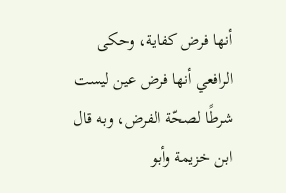أنها فرض كفاية، وحكى الرافعي أنها فرض عين ليست شرطًا لصحّة الفرض، وبه قال ابن خزيمة وأبو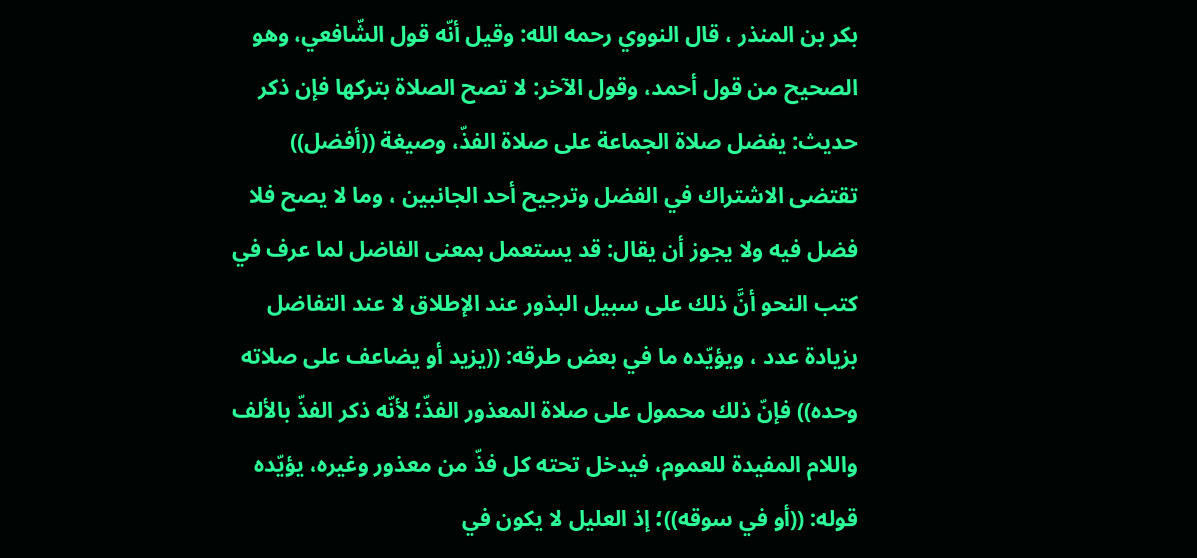بكر بن المنذر ، قال النووي رحمه الله: وقيل أنّه قول الشّافعي، وهو الصحيح من قول أحمد، وقول الآخر: لا تصح الصلاة بتركها فإن ذكر حديث: يفضل صلاة الجماعة على صلاة الفذّ، وصيغة ((أفضل)) تقتضى الاشتراك في الفضل وترجيح أحد الجانبين ، وما لا يصح فلا فضل فيه ولا يجوز أن يقال: قد يستعمل بمعنى الفاضل لما عرف في كتب النحو أنَّ ذلك على سبيل البذور عند الإطلاق لا عند التفاضل بزيادة عدد ، ويؤيّده ما في بعض طرقه: ((يزيد أو يضاعف على صلاته وحده)) فإنّ ذلك محمول على صلاة المعذور الفذّ؛ لأنّه ذكر الفذّ بالألف واللام المفيدة للعموم، فيدخل تحته كل فذّ من معذور وغيره، يؤيّده قوله: ((أو في سوقه))؛ إذ العليل لا يكون في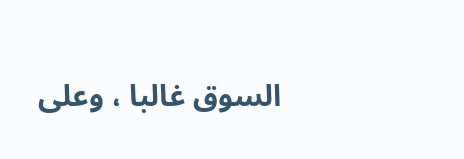السوق غالبا ، وعلى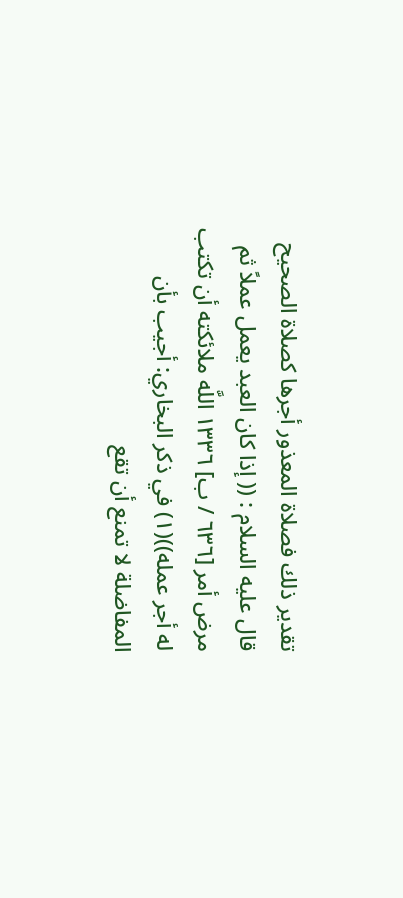تقدير ذلك فصلاة المعذور أجرها كصلاة الصحيح قال عليه السلام : (( إذا كان العبد يعمل عملاً ثم مرض أمر [٦٣٦ / ب] ١٣٣٦ اللَّه ملائكته أن تكتب له أجر عمله))(١) في ذكر البخاري: أجيب بأن المفاضلة لا تمنع أن تقع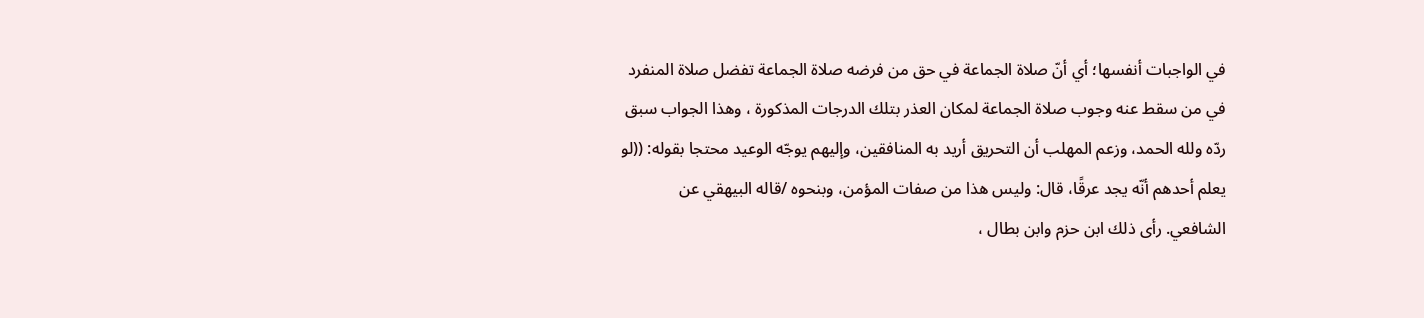في الواجبات أنفسها؛ أي أنّ صلاة الجماعة في حق من فرضه صلاة الجماعة تفضل صلاة المنفرد في من سقط عنه وجوب صلاة الجماعة لمكان العذر بتلك الدرجات المذكورة ، وهذا الجواب سبق ردّه ولله الحمد، وزعم المهلب أن التحريق أريد به المنافقين، وإليهم يوجّه الوعيد محتجا بقوله: ((لو يعلم أحدهم أنّه يجد عرقًا، قال: وليس هذا من صفات المؤمن، وبنحوه /قاله البيهقي عن الشافعي. رأى ذلك ابن حزم وابن بطال ،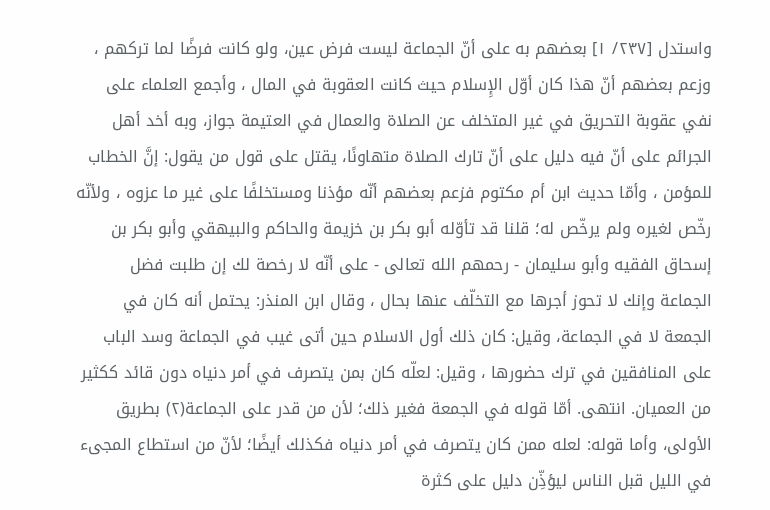واستدل [٢٣٧/ ١] بعضهم به على أنّ الجماعة ليست فرض عين، ولو كانت فرضًا لما تركهم ، وزعم بعضهم أنّ هذا كان أوّل الإِسلام حيث كانت العقوبة في المال ، وأجمع العلماء على نفي عقوبة التحريق في غير المتخلف عن الصلاة والعمال في العتيمة جواز، وبه أخد أهل الجرائم على أنّ فيه دليل على أنّ تارك الصلاة متهاونًا، يقتل على قول من يقول: إنَّ الخطاب للمؤمن ، وأمّا حديث ابن أم مكتوم فزعم بعضهم أنّه مؤذنا ومستخلفًا على غير ما عزوه ، ولأنّه رخّص لغيره ولم يرخّص له؛ قلنا قد تأوّله أبو بكر بن خزيمة والحاكم والبيهقي وأبو بكر بن إسحاق الفقيه وأبو سليمان - رحمهم الله تعالى - على أنّه لا رخصة لك إن طلبت فضل الجماعة وإنك لا تحوز أجرها مع التخلّف عنها بحال ، وقال ابن المنذر: يحتمل أنه كان في الجمعة لا في الجماعة، وقيل: كان ذلك أول الاسلام حين أتى غيب في الجماعة وسد الباب على المنافقين في ترك حضورها ، وقيل: لعلّه كان بمن يتصرف في أمر دنياه دون قائد ككثير من العميان. انتهى. أمّا قوله في الجمعة فغير ذلك؛ لأن من قدر على الجماعة(٢) بطريق الأولى، وأما قوله: لعله ممن كان يتصرف في أمر دنياه فكذلك أيضًا؛ لأنّ من استطاع المجىء في الليل قبل الناس ليؤذِّن دليل على كثرة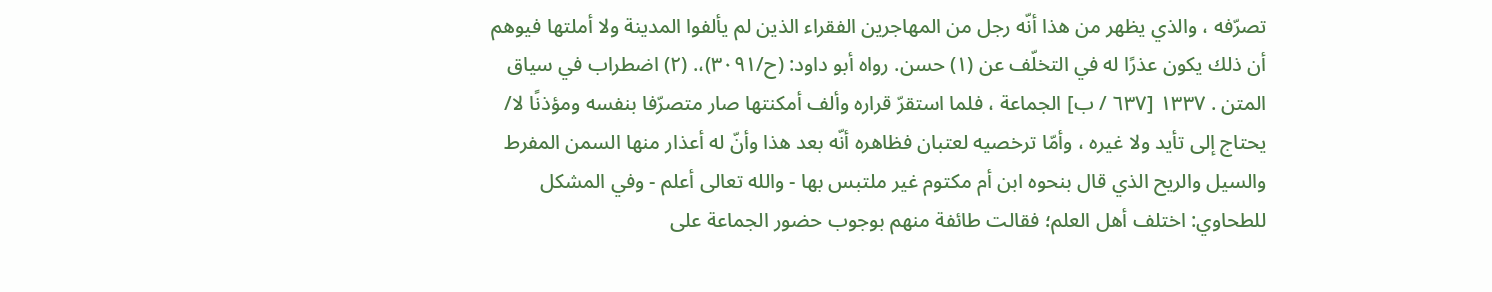تصرّفه ، والذي يظهر من هذا أنّه رجل من المهاجرين الفقراء الذين لم يألفوا المدينة ولا أملتها فيوهم أن ذلك يكون عذرًا له في التخلّف عن (١) حسن. رواه أبو داود: (ح/٣٠٩١)،. (٢) اضطراب في سياق المتن . ١٣٣٧ [٦٣٧ / ب] الجماعة ، فلما استقرّ قراره وألف أمكنتها صار متصرّفا بنفسه ومؤذنًا لا/ يحتاج إلى تأيد ولا غيره ، وأمّا ترخصيه لعتبان فظاهره أنّه بعد هذا وأنّ له أعذار منها السمن المفرط والسيل والريح الذي قال بنحوه ابن أم مكتوم غير ملتبس بها - والله تعالى أعلم - وفي المشكل للطحاوي: اختلف أهل العلم؛ فقالت طائفة منهم بوجوب حضور الجماعة على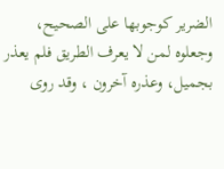الضرير كوجوبها على الصحيح، وجعلوه لمن لا يعرف الطريق فلم يعذر بجميل، وعذره آخرون ، وقد روى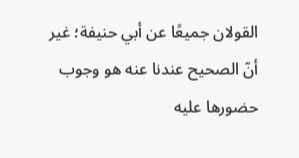القولان جميعًا عن أبي حنيفة؛ غير أنّ الصحيح عندنا عنه هو وجوب حضورها عليه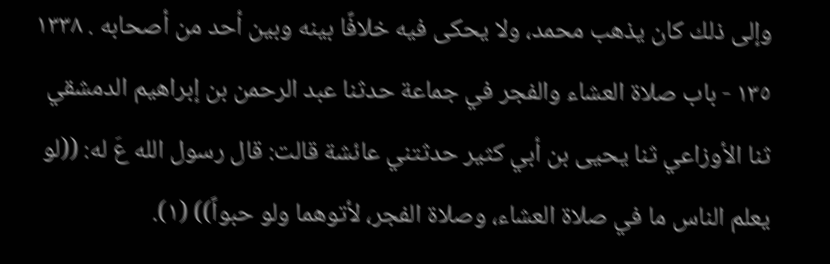وإلى ذلك كان يذهب محمد، ولا يحكى فيه خلافًا بينه وبين أحد من أصحابه . ١٣٣٨ ١٣٥ - باب صلاة العشاء والفجر في جماعة حدثنا عبد الرحمن بن إبراهيم الدمشقي ثنا الأوزاعي ثنا يحيى بن أبي كثير حدثتني عائشة قالت: قال رسول الله عَ له: ((لو يعلم الناس ما في صلاة العشاء، وصلاة الفجر، لأتوهما ولو حبواً)) (١).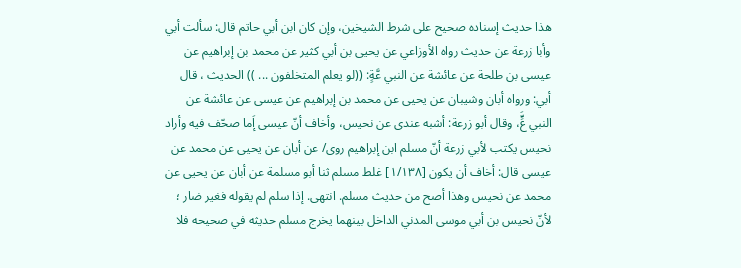هذا حديث إسناده صحيح على شرط الشيخين، وإن كان ابن أبي حاتم قال: سألت أبي وأبا زرعة عن حديث رواه الأوزاعي عن يحيى بن أبي كثير عن محمد بن إبراهيم عن عيسى بن طلحة عن عائشة عن النبي عَّةٍ: ((لو يعلم المتخلفون ... )) الحديث ، قال أبي: ورواه أبان وشيبان عن يحيى عن محمد بن إبراهيم عن عيسى عن عائشة عن النبي عٍَّ، وقال أبو زرعة: أشبه عندى عن نحيس، وأخاف أنّ عيسى إَما صحّف فيه وأراد نحيس يكتب لأبي زرعة أنّ مسلم ابن إبراهيم روى/ عن أبان عن يحيى عن محمد عن عيسى قال: أخاف أن يكون [١/١٣٨] غلط مسلم ثنا أبو مسلمة عن أبان عن يحيى عن محمد عن نحيس وهذا أصح من حديث مسلم. انتهى. إذا سلم لم يقوله فغير ضار ؛ لأنّ نحيس بن أبي موسى المدني الداخل بينهما يخرج مسلم حديثه في صحيحه فلا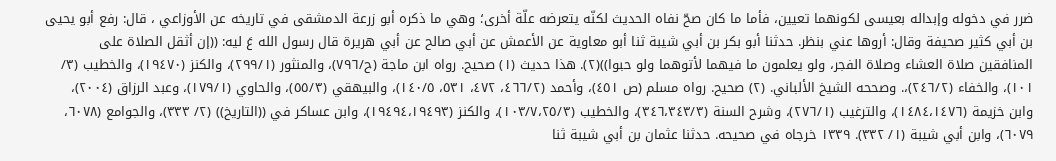ضرر في دخوله وإبداله بعيسى لكونهما تعيين، فأما ما كان صحّ نفاه الحديث لكنّه يتعرضه علّة أخرى؛ وهي ما ذكره أبو زرعة الدمشقى في تاريخه عن الأوزاعي ، قال: رفع أبو يحيى بن أبي كثير صحيفة وقال: أروها عني بنظر. حدثنا أبو بكر بن أبي شيبة ثنا أبو معاوية عن الأعمش عن أبي صالح عن أبي هريرة قال رسول الله عَ ليه: ((إن أثقل الصلاة على المنافقين صلاة العشاء وصلاة الفجر، ولو يعلمون ما فيهما لأتوهما ولو حبوا))(٢). هذا حديث (١) صحيح. رواه ابن ماجة (ح/٧٩٦)، والمنثور (٢٩٩/١)، والكنز (١٩٤٧٠)، والخطيب (٣/ ١٠١)، والخفاء (٢٤٦/٢)،. وصححه الشيخ الألباني. (٢) صحيح. رواه مسلم (ص ٤٥١)، وأحمد (٤٦٦/٢، ٤٧٢، ٥٣١، ١٤٠/٥)، والبيهقي (٥٥/٣)، والحاوي (١٧٩/١)، وعبد الرزاق (٢٠٠٤)، وابن خزيمة (١٤٨٤،١٤٧٦)، والترغيب (٢٧٦/١)، وشرح السنة (٣٤٦،٣٤٣/٣)، والخطيب (١٠٣/٧،٢٥/٣)، والكنز (١٩٤٩٤،١٩٤٩٣)، وابن عساكر في ((التاريخ)) (٢/ ٣٣٣)، والجوامع (٦٠٧٨، ٦٠٧٩)، وابن أبي شيبة (١/ ٣٣٢). ١٣٣٩ خرجاه في صحيحه. حدثنا عثمان بن أبي شيبة ثنا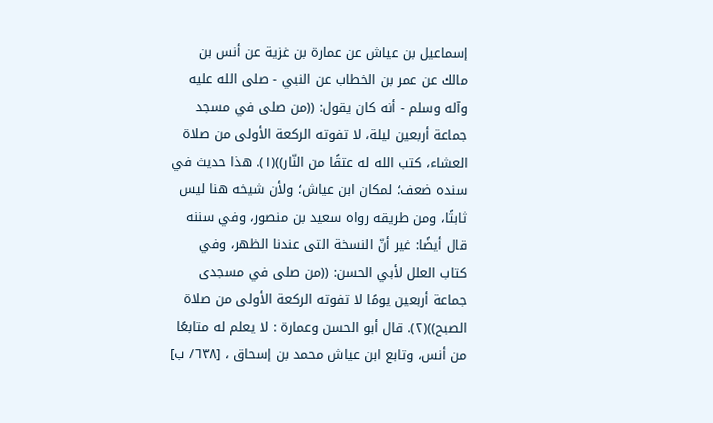إسماعيل بن عياش عن عمارة بن غزية عن أنس بن مالك عن عمر بن الخطاب عن النبي - صلى الله عليه وآله وسلم - أنه كان يقول: ((من صلى في مسجد جماعة أربعين ليلة، لا تفوته الركعة الأولى من صلاة العشاء، كتب الله له عتقًا من النّار))(١). هذا حديث في سنده ضعف؛ لمكان ابن عياش؛ ولأن شيخه هنا ليس ثابتًا، ومن طريقه رواه سعيد بن منصور، وفي سننه قال أيضًا: غير أنّ النسخة التى عندنا الظهر، وفي كتاب العلل لأبي الحسن: ((من صلى في مسجدى جماعة أربعين يومًا لا تفوته الركعة الأولى من صلاة الصبح))(٢). قال أبو الحسن وعمارة : لا يعلم له متابعًا من أنس، وتابع ابن عياش محمد بن إسحاق ، [٦٣٨/ ب]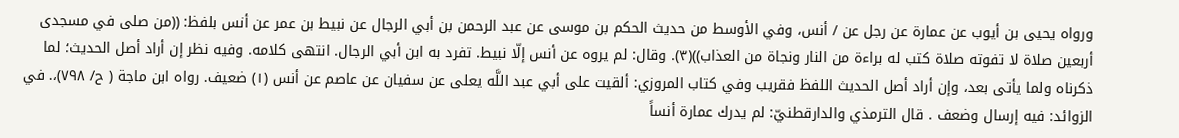ورواه يحيى بن أيوب عن عمارة عن رجل عن / أنس، وفي الأوسط من حديث الحكم بن موسى عن عبد الرحمن بن أبي الرجال عن نبيط بن عمر عن أنس بلفظ: ((من صلى في مسجدى أربعين صلاة لا تفوته صلاة كتب له براءة من النار ونجاة من العذاب))(٣). وقال: لم يروه عن أنس إلّا نبيط. تفرد به ابن أبي الرجال. انتهى كلامه. وفيه نظر إن أراد أصل الحديث؛ لما ذكرناه ولما يأتى بعد، وإن أراد أصل الحديث اللفظ فقريب وفي كتاب المروزي: ألقيت على أبي عبد اللَّه يعلى عن سفيان عن عاصم عن أنس (١) ضعيف. رواه ابن ماجة ( ح/ ٧٩٨)،. في الزوائد: فيه إرسال وضعف . قال الترمذي والدارقطنيّ: لم يدرك عمارة أنساً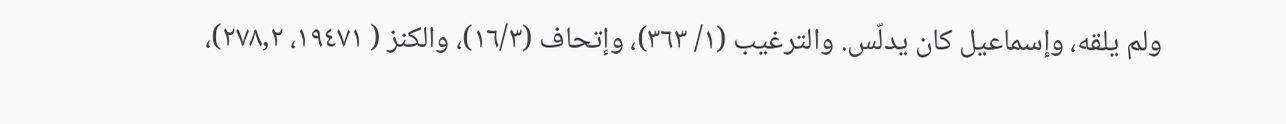ولم يلقه، وإسماعيل كان يدلّس. والترغيب (١/ ٣٦٣)، وإتحاف (١٦/٣)، والكنز ( ١٩٤٧١، ٢٧٨,٢)،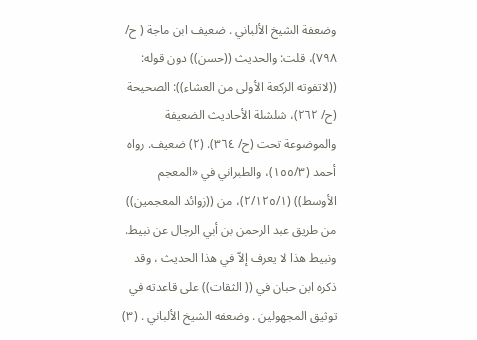وضعفة الشيخ الألباني . ضعيف ابن ماجة ( ح/ ٧٩٨)، قلت: والحديث ((حسن)) دون قوله: ((لاتفوته الركعة الأولى من العشاء)): الصحيحة (ح/ ٢٦٢)، شلشلة الأحاديث الضعيفة والموضوعة تحت (ح/ ٣٦٤). (٢) ضعيف. رواه أحمد (١٥٥/٣)، والطبراني في «المعجم الأوسط)) (٢/١٢٥/١)، من ((زوائد المعجمين)) من طريق عبد الرحمن بن أبي الرجال عن نبيط. ونبيط هذا لا يعرف إلاّ في هذا الحديث ، وقد ذكره ابن حبان في (( الثقات)) على قاعدته في توثيق المجهولين . وضعفه الشيخ الألباني . (٣)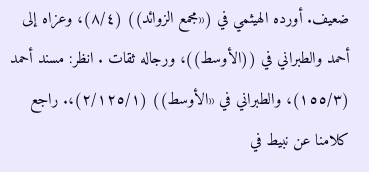ضعيف. أورده الهيثمي في («مجمع الزوائد)) (٨/٤)، وعزاه إلى أحمد والطبراني في ((الأوسط))، ورجاله ثقات . انظر: مسند أحمد (١٥٥/٣)، والطبراني في «الأوسط)) (٢/١٢٥/١)،. راجع كلامنا عن نبيط في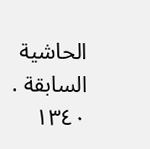الحاشية السابقة . ١٣٤٠